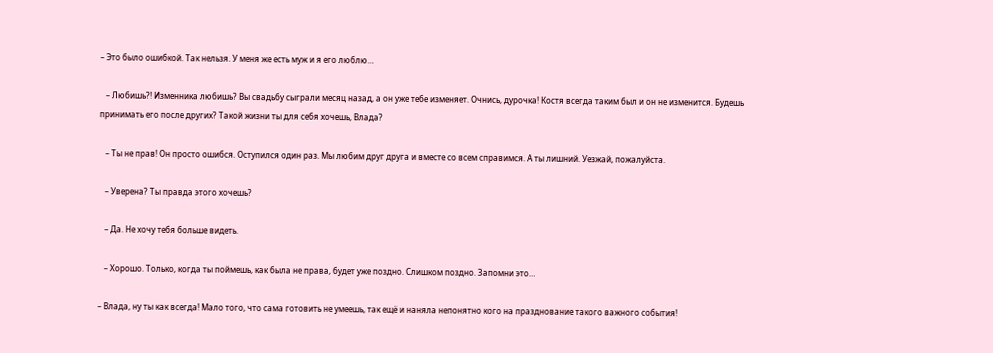– Это было ошибкой. Так нельзя. У меня же есть муж и я его люблю…

   – Любишь?! Изменника любишь? Вы свадьбу сыграли месяц назад, а он уже тебе изменяет. Очнись, дурочка! Костя всегда таким был и он не изменится. Будешь принимать его после других? Такой жизни ты для себя хочешь, Влада?

   – Ты не прав! Он просто ошибся. Оступился один раз. Мы любим друг друга и вместе со всем справимся. А ты лишний. Уезжай, пожалуйста.

   – Уверена? Ты правда этого хочешь?

   – Да. Не хочу тебя больше видеть.

   – Хорошо. Только, когда ты поймешь, как была не права, будет уже поздно. Слишком поздно. Запомни это…

– Влада, ну ты как всегда! Мало того, что сама готовить не умеешь, так ещё и наняла непонятно кого на празднование такого важного события!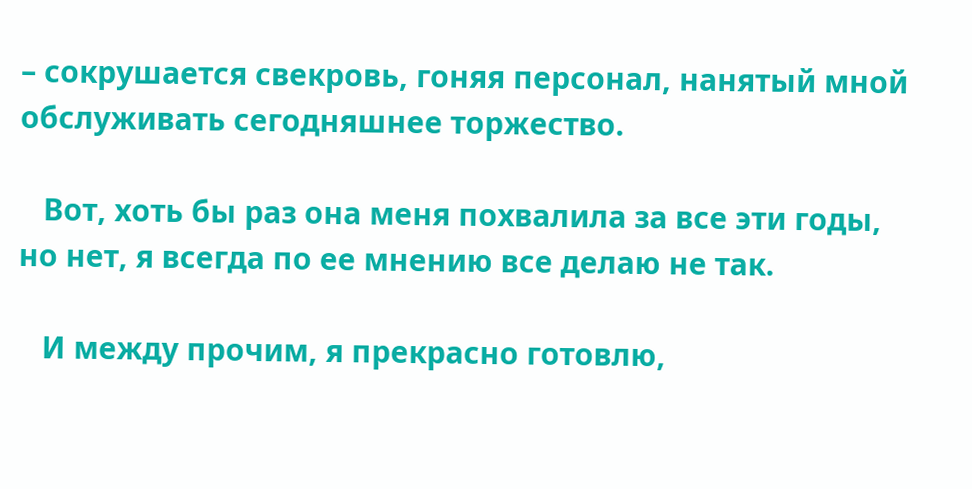– сокрушается свекровь, гоняя персонал, нанятый мной обслуживать сегодняшнее торжество.

   Вот, хоть бы раз она меня похвалила за все эти годы, но нет, я всегда по ее мнению все делаю не так.

   И между прочим, я прекрасно готовлю,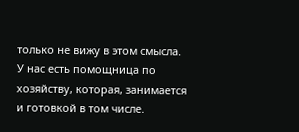только не вижу в этом смысла. У нас есть помощница по хозяйству, которая, занимается и готовкой в том числе.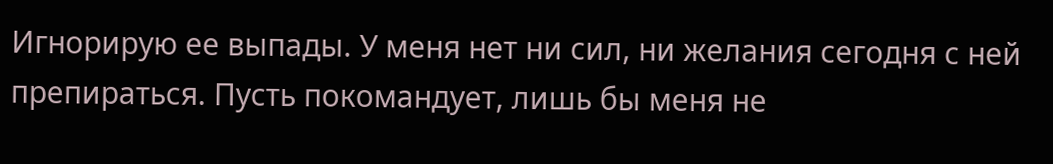Игнорирую ее выпады. У меня нет ни сил, ни желания сегодня с ней препираться. Пусть покомандует, лишь бы меня не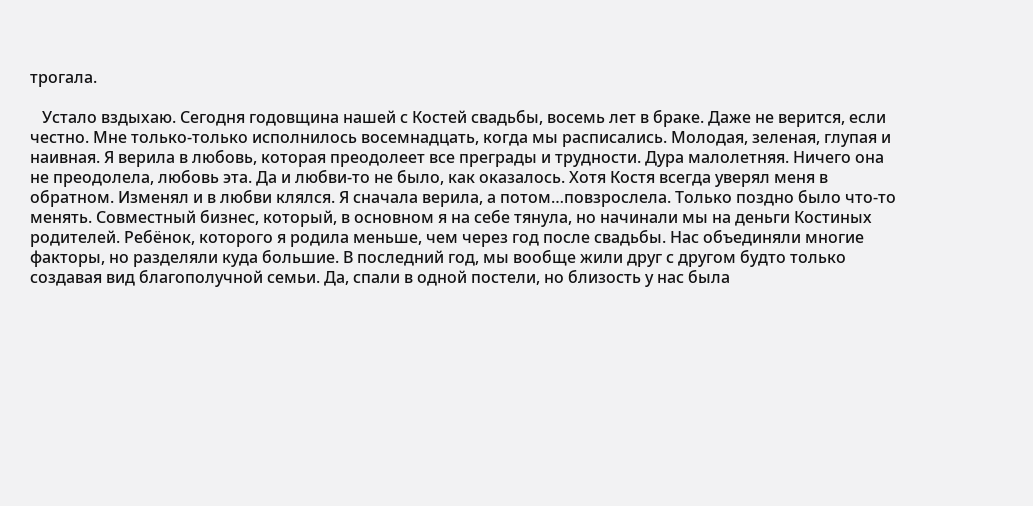трогала.

   Устало вздыхаю. Сегодня годовщина нашей с Костей свадьбы, восемь лет в браке. Даже не верится, если честно. Мне только-только исполнилось восемнадцать, когда мы расписались. Молодая, зеленая, глупая и наивная. Я верила в любовь, которая преодолеет все преграды и трудности. Дура малолетняя. Ничего она не преодолела, любовь эта. Да и любви-то не было, как оказалось. Хотя Костя всегда уверял меня в обратном. Изменял и в любви клялся. Я сначала верила, а потом…повзрослела. Только поздно было что-то менять. Совместный бизнес, который, в основном я на себе тянула, но начинали мы на деньги Костиных родителей. Ребёнок, которого я родила меньше, чем через год после свадьбы. Нас объединяли многие факторы, но разделяли куда большие. В последний год, мы вообще жили друг с другом будто только создавая вид благополучной семьи. Да, спали в одной постели, но близость у нас была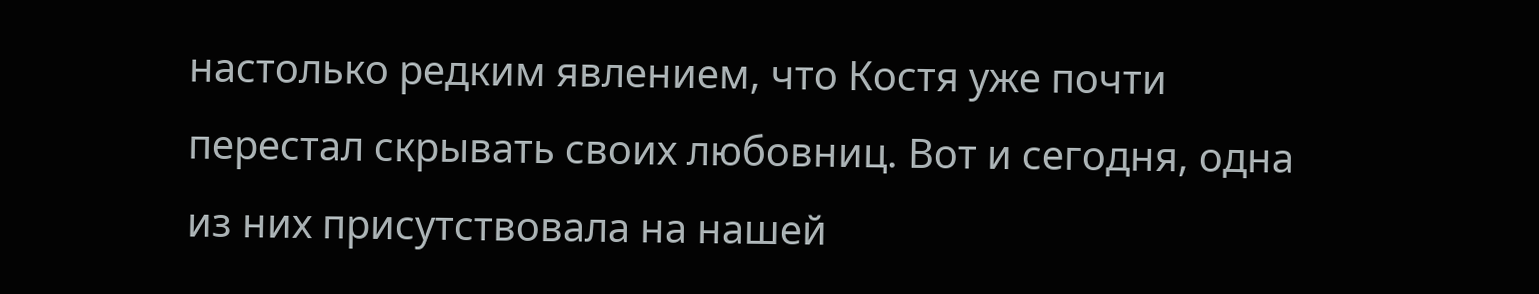настолько редким явлением, что Костя уже почти перестал скрывать своих любовниц. Вот и сегодня, одна из них присутствовала на нашей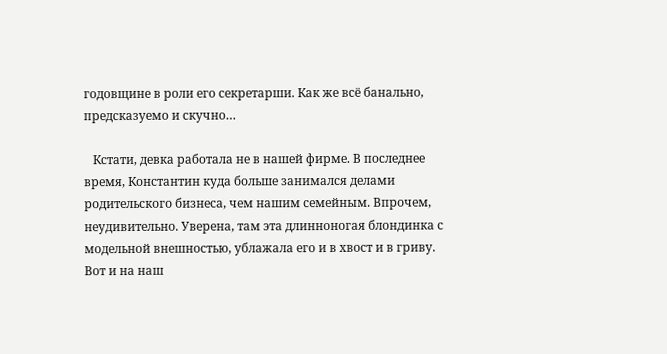годовщине в роли его секретарши. Как же всё банально, предсказуемо и скучно…

   Кстати, девка работала не в нашей фирме. В последнее время, Константин куда больше занимался делами родительского бизнеса, чем нашим семейным. Впрочем, неудивительно. Уверена, там эта длинноногая блондинка с модельной внешностью, ублажала его и в хвост и в гриву. Вот и на наш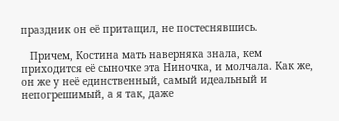праздник он её притащил, не постеснявшись.

   Причем, Костина мать наверняка знала, кем приходится её сыночке эта Ниночка, и молчала. Как же, он же у неё единственный, самый идеальный и непогрешимый, а я так, даже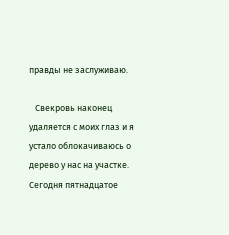правды не заслуживаю.

   Свекровь наконец удаляется с моих глаз и я устало облокачиваюсь о дерево у нас на участке. Сегодня пятнадцатое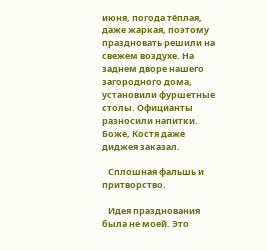июня, погода тёплая, даже жаркая, поэтому праздновать решили на свежем воздухе. На заднем дворе нашего загородного дома, установили фуршетные столы. Официанты разносили напитки. Боже, Костя даже диджея заказал.

   Сплошная фальшь и притворство.

   Идея празднования была не моей. Это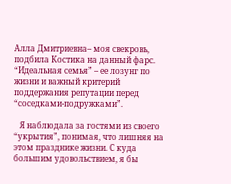Алла Дмитриевна– моя свекровь, подбила Костика на данный фарс. “Идеальная семья” – ее лозунг по жизни и важный критерий поддержания репутации перед  “соседками-подружками”.

   Я наблюдала за гостями из своего “укрытия”, понимая, что лишняя на этом празднике жизни. С куда большим удовольствием, я бы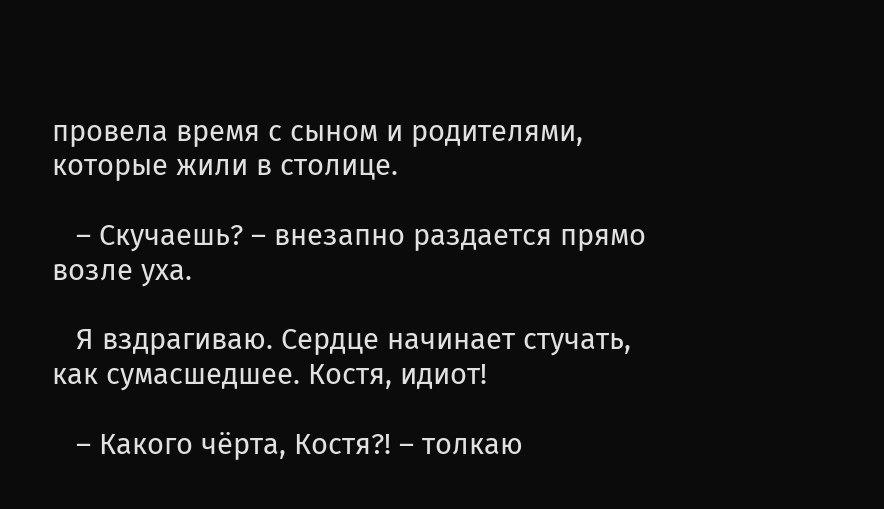провела время с сыном и родителями, которые жили в столице.

   – Скучаешь? – внезапно раздается прямо возле уха.

   Я вздрагиваю. Сердце начинает стучать, как сумасшедшее. Костя, идиот!

   – Какого чёрта, Костя?! – толкаю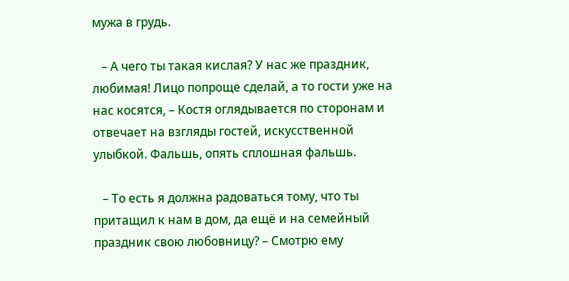мужа в грудь.

   – А чего ты такая кислая? У нас же праздник, любимая! Лицо попроще сделай, а то гости уже на нас косятся, – Костя оглядывается по сторонам и отвечает на взгляды гостей, искусственной улыбкой. Фальшь, опять сплошная фальшь.

   – То есть я должна радоваться тому, что ты притащил к нам в дом, да ещё и на семейный праздник свою любовницу? – Смотрю ему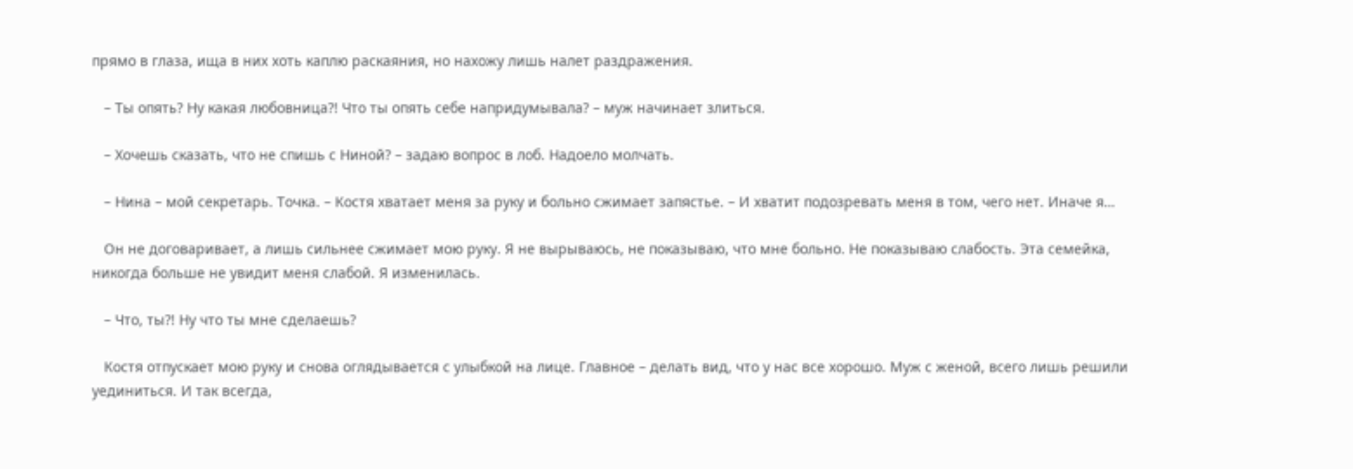прямо в глаза, ища в них хоть каплю раскаяния, но нахожу лишь налет раздражения.

   – Ты опять? Ну какая любовница?! Что ты опять себе напридумывала? – муж начинает злиться.

   – Хочешь сказать, что не спишь с Ниной? – задаю вопрос в лоб. Надоело молчать.

   – Нина – мой секретарь. Точка. – Костя хватает меня за руку и больно сжимает запястье. – И хватит подозревать меня в том, чего нет. Иначе я…

   Он не договаривает, а лишь сильнее сжимает мою руку. Я не вырываюсь, не показываю, что мне больно. Не показываю слабость. Эта семейка, никогда больше не увидит меня слабой. Я изменилась.

   – Что, ты?! Ну что ты мне сделаешь?

   Костя отпускает мою руку и снова оглядывается с улыбкой на лице. Главное – делать вид, что у нас все хорошо. Муж с женой, всего лишь решили уединиться. И так всегда,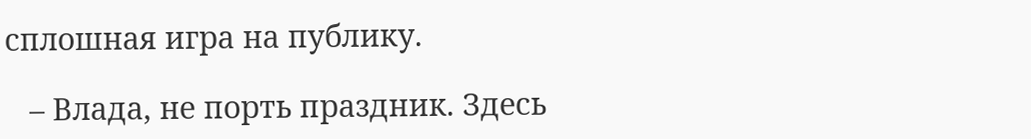сплошная игра на публику.

   – Влада, не порть праздник. Здесь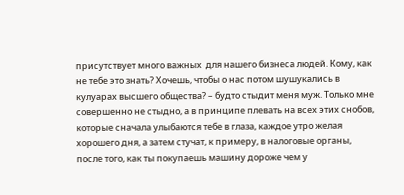присутствует много важных  для нашего бизнеса людей. Кому, как не тебе это знать? Хочешь, чтобы о нас потом шушукались в кулуарах высшего общества? – будто стыдит меня муж. Только мне совершенно не стыдно, а в принципе плевать на всех этих снобов, которые сначала улыбаются тебе в глаза, каждое утро желая хорошего дня, а затем стучат, к примеру, в налоговые органы, после того, как ты покупаешь машину дороже чем у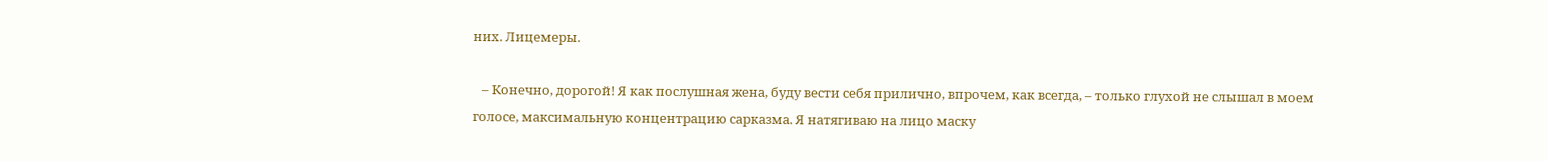них. Лицемеры.

   – Конечно, дорогой! Я как послушная жена, буду вести себя прилично, впрочем, как всегда, – только глухой не слышал в моем голосе, максимальную концентрацию сарказма. Я натягиваю на лицо маску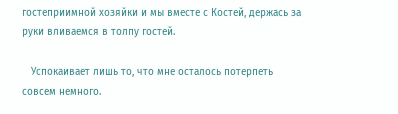гостеприимной хозяйки и мы вместе с Костей, держась за руки вливаемся в толпу гостей.

   Успокаивает лишь то, что мне осталось потерпеть совсем немного.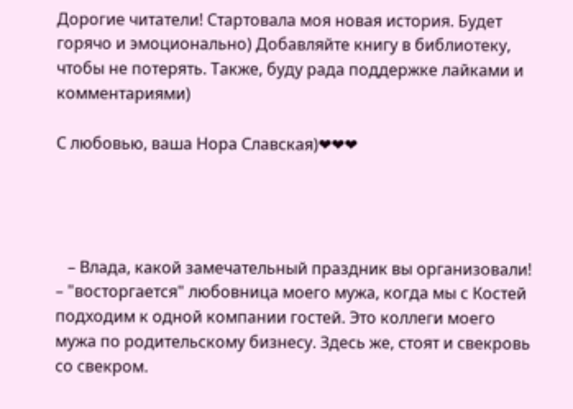Дорогие читатели! Стартовала моя новая история. Будет горячо и эмоционально) Добавляйте книгу в библиотеку, чтобы не потерять. Также, буду рада поддержке лайками и комментариями)

С любовью, ваша Нора Славская)❤❤❤




   – Влада, какой замечательный праздник вы организовали! – "восторгается" любовница моего мужа, когда мы с Костей подходим к одной компании гостей. Это коллеги моего мужа по родительскому бизнесу. Здесь же, стоят и свекровь со свекром.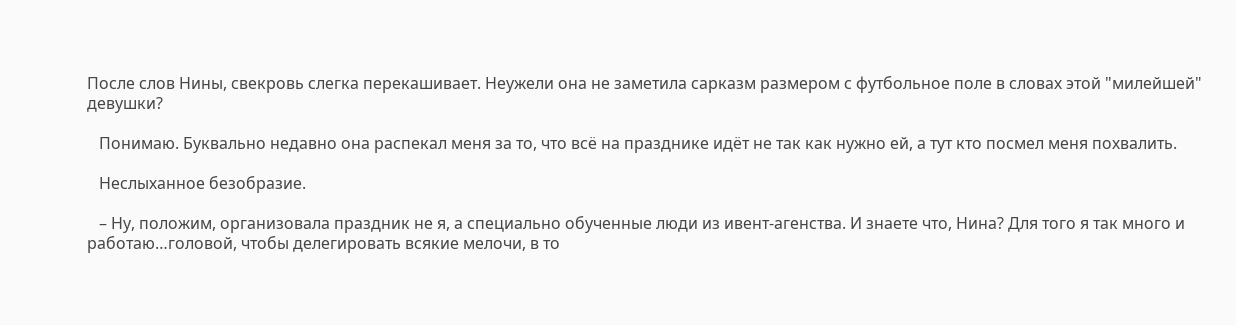После слов Нины, свекровь слегка перекашивает. Неужели она не заметила сарказм размером с футбольное поле в словах этой "милейшей" девушки?

   Понимаю. Буквально недавно она распекал меня за то, что всё на празднике идёт не так как нужно ей, а тут кто посмел меня похвалить.

   Неслыханное безобразие.

   – Ну, положим, организовала праздник не я, а специально обученные люди из ивент-агенства. И знаете что, Нина? Для того я так много и работаю…головой, чтобы делегировать всякие мелочи, в то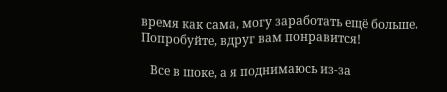время как сама, могу заработать ещё больше. Попробуйте, вдруг вам понравится!

   Все в шоке, а я поднимаюсь из-за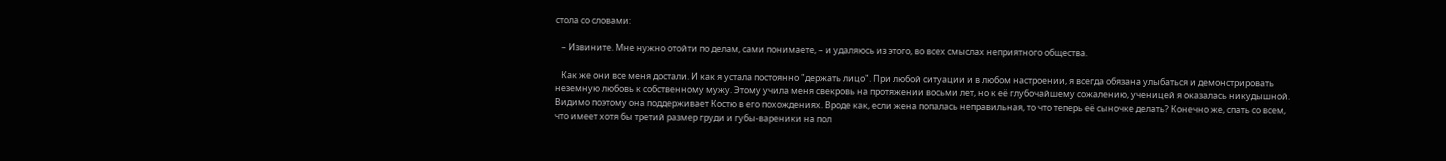стола со словами:

   – Извините. Мне нужно отойти по делам, сами понимаете, – и удаляюсь из этого, во всех смыслах неприятного общества.

   Как же они все меня достали. И как я устала постоянно "держать лицо". При любой ситуации и в любом настроении, я всегда обязана улыбаться и демонстрировать неземную любовь к собственному мужу. Этому учила меня свекровь на протяжении восьми лет, но к её глубочайшему сожалению, ученицей я оказалась никудышной. Видимо поэтому она поддерживает Костю в его похождениях. Вроде как, если жена попалась неправильная, то что теперь её сыночке делать? Конечно же, спать со всем, что имеет хотя бы третий размер груди и губы-вареники на пол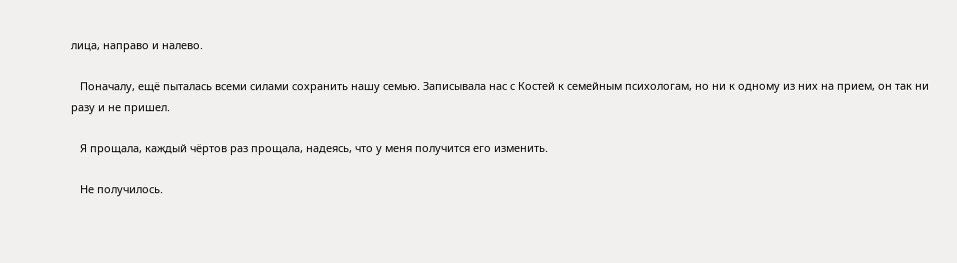лица, направо и налево.

   Поначалу, ещё пыталась всеми силами сохранить нашу семью. Записывала нас с Костей к семейным психологам, но ни к одному из них на прием, он так ни разу и не пришел.

   Я прощала, каждый чёртов раз прощала, надеясь, что у меня получится его изменить.

   Не получилось.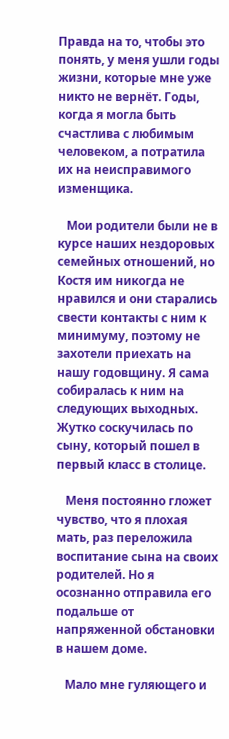Правда на то, чтобы это понять, у меня ушли годы жизни, которые мне уже никто не вернёт. Годы, когда я могла быть счастлива с любимым человеком, а потратила их на неисправимого изменщика.

   Мои родители были не в курсе наших нездоровых семейных отношений, но Костя им никогда не нравился и они старались свести контакты с ним к минимуму, поэтому не захотели приехать на нашу годовщину. Я сама собиралась к ним на следующих выходных. Жутко соскучилась по сыну, который пошел в первый класс в столице.

   Меня постоянно гложет чувство, что я плохая мать, раз переложила воспитание сына на своих родителей. Но я осознанно отправила его подальше от напряженной обстановки в нашем доме.

   Мало мне гуляющего и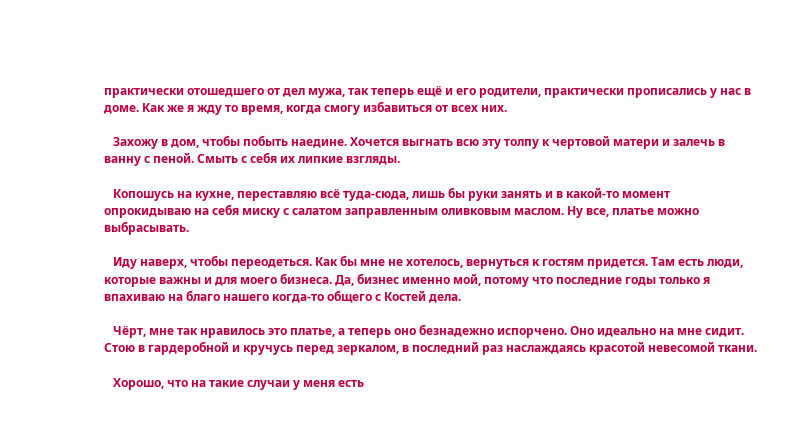практически отошедшего от дел мужа, так теперь ещё и его родители, практически прописались у нас в доме. Как же я жду то время, когда смогу избавиться от всех них.

   Захожу в дом, чтобы побыть наедине. Хочется выгнать всю эту толпу к чертовой матери и залечь в ванну с пеной. Смыть с себя их липкие взгляды.

   Копошусь на кухне, переставляю всё туда-сюда, лишь бы руки занять и в какой-то момент опрокидываю на себя миску с салатом заправленным оливковым маслом. Ну все, платье можно выбрасывать.

   Иду наверх, чтобы переодеться. Как бы мне не хотелось, вернуться к гостям придется. Там есть люди, которые важны и для моего бизнеса. Да, бизнес именно мой, потому что последние годы только я впахиваю на благо нашего когда-то общего с Костей дела.

   Чёрт, мне так нравилось это платье, а теперь оно безнадежно испорчено. Оно идеально на мне сидит. Стою в гардеробной и кручусь перед зеркалом, в последний раз наслаждаясь красотой невесомой ткани.

   Хорошо, что на такие случаи у меня есть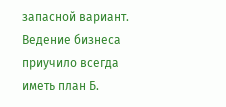запасной вариант. Ведение бизнеса приучило всегда иметь план Б.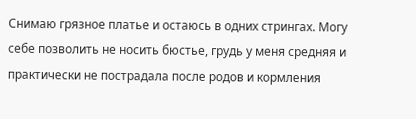Снимаю грязное платье и остаюсь в одних стрингах. Могу себе позволить не носить бюстье, грудь у меня средняя и практически не пострадала после родов и кормления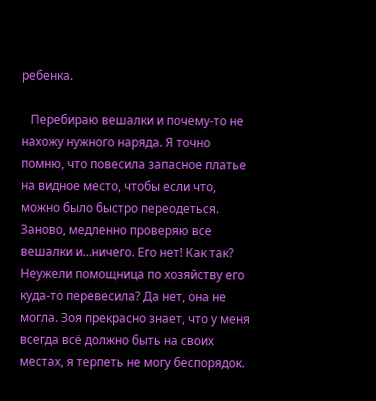ребенка.

   Перебираю вешалки и почему-то не нахожу нужного наряда. Я точно помню, что повесила запасное платье на видное место, чтобы если что, можно было быстро переодеться. Заново, медленно проверяю все вешалки и…ничего. Его нет! Как так? Неужели помощница по хозяйству его куда-то перевесила? Да нет, она не могла. Зоя прекрасно знает, что у меня всегда всё должно быть на своих местах, я терпеть не могу беспорядок.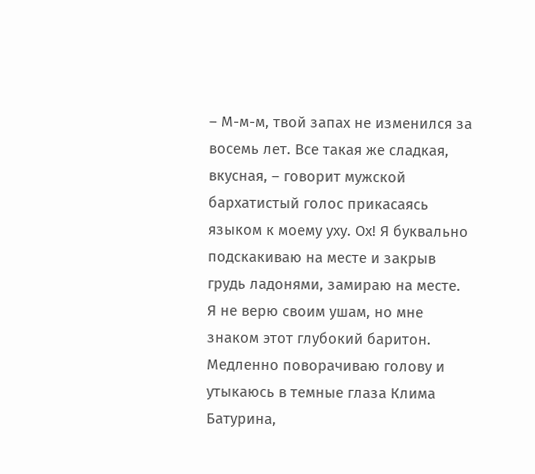– М-м-м, твой запах не изменился за восемь лет. Все такая же сладкая, вкусная, – говорит мужской бархатистый голос прикасаясь языком к моему уху. Ох! Я буквально подскакиваю на месте и закрыв грудь ладонями, замираю на месте. Я не верю своим ушам, но мне знаком этот глубокий баритон. Медленно поворачиваю голову и утыкаюсь в темные глаза Клима Батурина,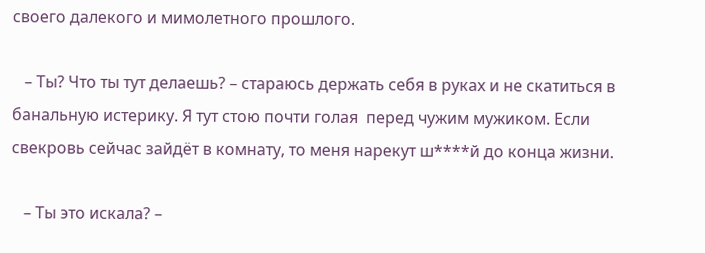своего далекого и мимолетного прошлого.

   – Ты? Что ты тут делаешь? – стараюсь держать себя в руках и не скатиться в банальную истерику. Я тут стою почти голая  перед чужим мужиком. Если свекровь сейчас зайдёт в комнату, то меня нарекут ш****й до конца жизни.

   – Ты это искала? –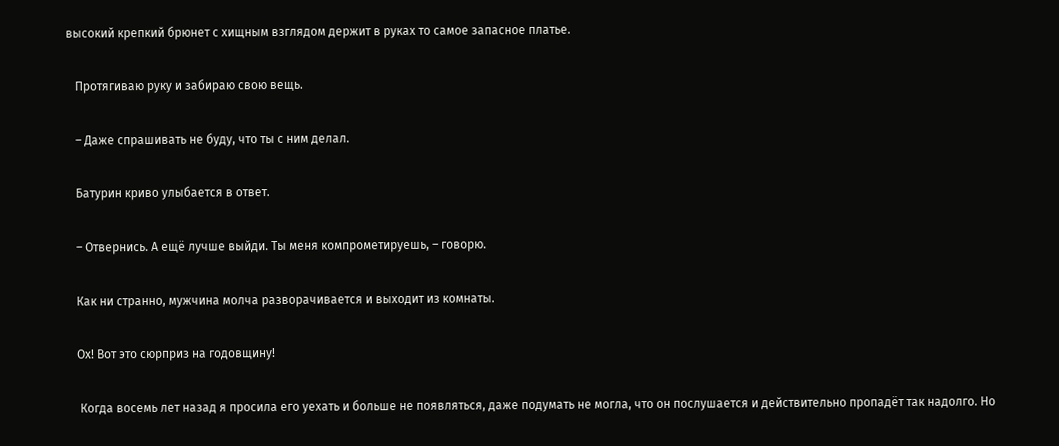высокий крепкий брюнет с хищным взглядом держит в руках то самое запасное платье.

   Протягиваю руку и забираю свою вещь.

   – Даже спрашивать не буду, что ты с ним делал.

   Батурин криво улыбается в ответ.

   – Отвернись. А ещё лучше выйди. Ты меня компрометируешь, – говорю.

   Как ни странно, мужчина молча разворачивается и выходит из комнаты.

   Ох! Вот это сюрприз на годовщину!

    Когда восемь лет назад я просила его уехать и больше не появляться, даже подумать не могла, что он послушается и действительно пропадёт так надолго. Но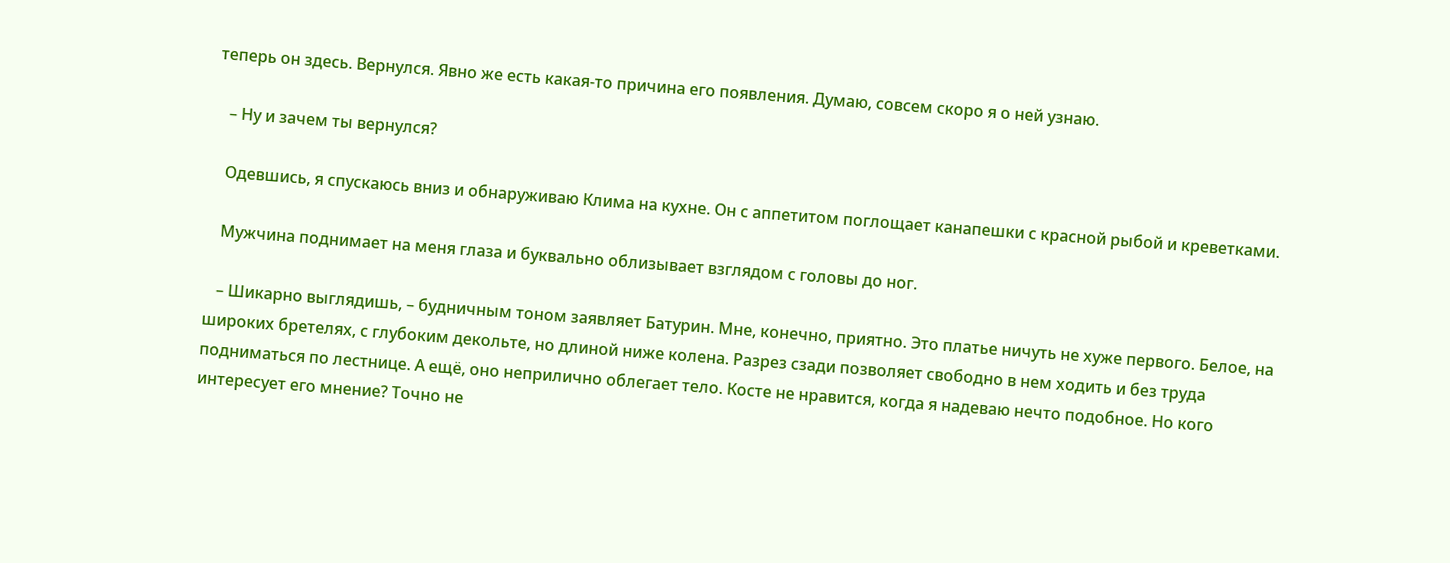теперь он здесь. Вернулся. Явно же есть какая-то причина его появления. Думаю, совсем скоро я о ней узнаю.

   – Ну и зачем ты вернулся?

   Одевшись, я спускаюсь вниз и обнаруживаю Клима на кухне. Он с аппетитом поглощает канапешки с красной рыбой и креветками.

   Мужчина поднимает на меня глаза и буквально облизывает взглядом с головы до ног.

   – Шикарно выглядишь, – будничным тоном заявляет Батурин. Мне, конечно, приятно. Это платье ничуть не хуже первого. Белое, на широких бретелях, с глубоким декольте, но длиной ниже колена. Разрез сзади позволяет свободно в нем ходить и без труда подниматься по лестнице. А ещё, оно неприлично облегает тело. Косте не нравится, когда я надеваю нечто подобное. Но кого интересует его мнение? Точно не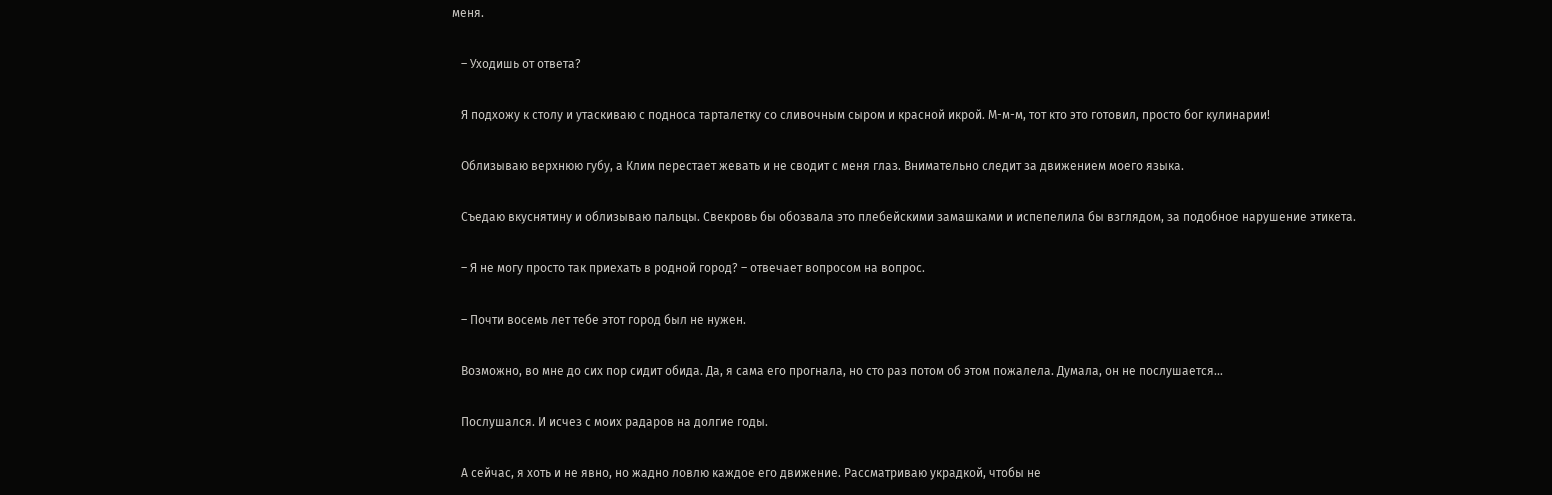меня.

   – Уходишь от ответа?

   Я подхожу к столу и утаскиваю с подноса тарталетку со сливочным сыром и красной икрой. М-м-м, тот кто это готовил, просто бог кулинарии!

   Облизываю верхнюю губу, а Клим перестает жевать и не сводит с меня глаз. Внимательно следит за движением моего языка.

   Съедаю вкуснятину и облизываю пальцы. Свекровь бы обозвала это плебейскими замашками и испепелила бы взглядом, за подобное нарушение этикета.

   – Я не могу просто так приехать в родной город? – отвечает вопросом на вопрос.

   – Почти восемь лет тебе этот город был не нужен.

   Возможно, во мне до сих пор сидит обида. Да, я сама его прогнала, но сто раз потом об этом пожалела. Думала, он не послушается…

   Послушался. И исчез с моих радаров на долгие годы.

   А сейчас, я хоть и не явно, но жадно ловлю каждое его движение. Рассматриваю украдкой, чтобы не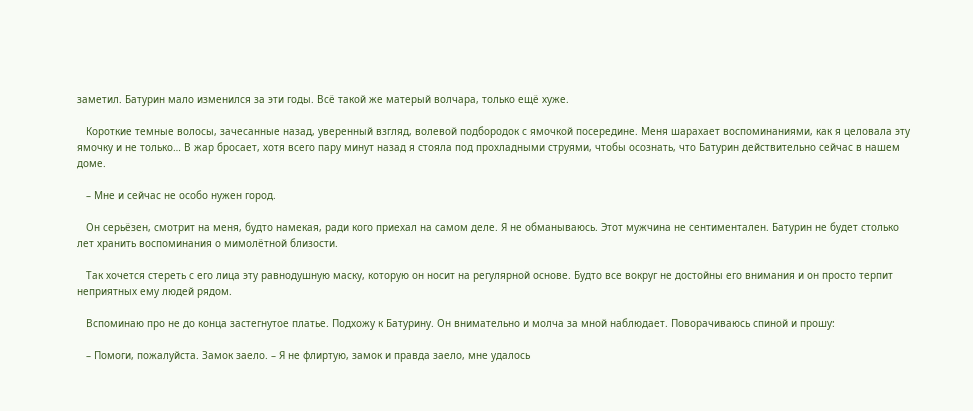заметил. Батурин мало изменился за эти годы. Всё такой же матерый волчара, только ещё хуже.

   Короткие темные волосы, зачесанные назад, уверенный взгляд, волевой подбородок с ямочкой посередине. Меня шарахает воспоминаниями, как я целовала эту ямочку и не только… В жар бросает, хотя всего пару минут назад я стояла под прохладными струями, чтобы осознать, что Батурин действительно сейчас в нашем доме.

   – Мне и сейчас не особо нужен город.

   Он серьёзен, смотрит на меня, будто намекая, ради кого приехал на самом деле. Я не обманываюсь. Этот мужчина не сентиментален. Батурин не будет столько лет хранить воспоминания о мимолётной близости.

   Так хочется стереть с его лица эту равнодушную маску, которую он носит на регулярной основе. Будто все вокруг не достойны его внимания и он просто терпит неприятных ему людей рядом.

   Вспоминаю про не до конца застегнутое платье. Подхожу к Батурину. Он внимательно и молча за мной наблюдает. Поворачиваюсь спиной и прошу:

   – Помоги, пожалуйста. Замок заело. – Я не флиртую, замок и правда заело, мне удалось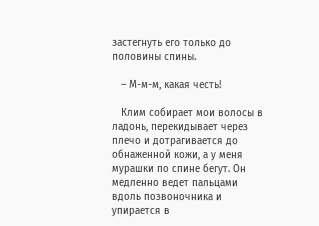застегнуть его только до половины спины.

   – М-м-м, какая честь!

   Клим собирает мои волосы в ладонь, перекидывает через плечо и дотрагивается до обнаженной кожи, а у меня мурашки по спине бегут. Он медленно ведет пальцами вдоль позвоночника и упирается в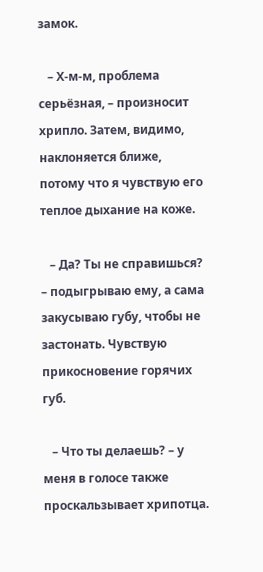замок.

   – Х-м-м, проблема серьёзная, – произносит хрипло. Затем, видимо, наклоняется ближе, потому что я чувствую его теплое дыхание на коже.

   – Да? Ты не справишься? – подыгрываю ему, а сама закусываю губу, чтобы не застонать. Чувствую прикосновение горячих губ.

   – Что ты делаешь? – у меня в голосе также проскальзывает хрипотца.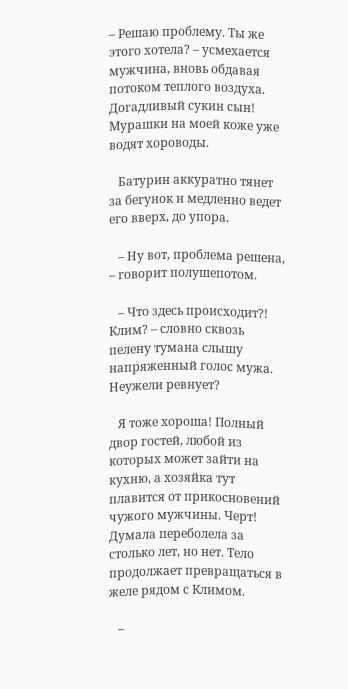– Решаю проблему. Ты же этого хотела? – усмехается мужчина, вновь обдавая потоком теплого воздуха. Догадливый сукин сын! Мурашки на моей коже уже водят хороводы.

   Батурин аккуратно тянет за бегунок и медленно ведет его вверх, до упора.

   – Ну вот, проблема решена, – говорит полушепотом.

   – Что здесь происходит?! Клим? – словно сквозь пелену тумана слышу напряженный голос мужа. Неужели ревнует?

   Я тоже хороша! Полный двор гостей, любой из которых может зайти на кухню, а хозяйка тут плавится от прикосновений чужого мужчины. Черт! Думала переболела за столько лет, но нет. Тело продолжает превращаться в желе рядом с Климом.

   –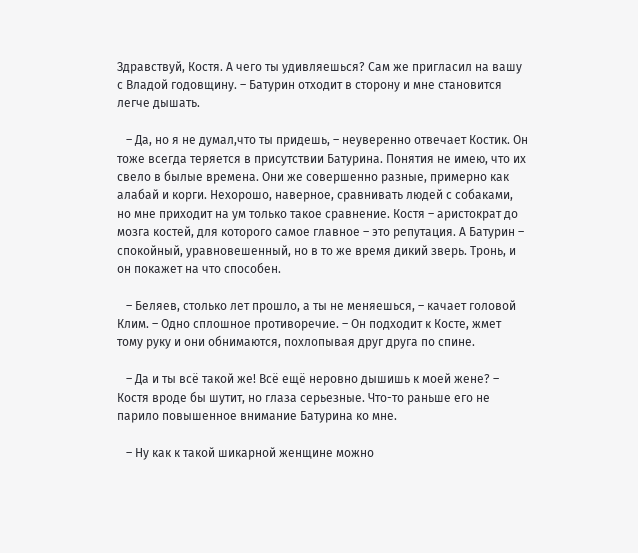Здравствуй, Костя. А чего ты удивляешься? Сам же пригласил на вашу с Владой годовщину. – Батурин отходит в сторону и мне становится легче дышать.

   – Да, но я не думал,что ты придешь, – неуверенно отвечает Костик. Он тоже всегда теряется в присутствии Батурина. Понятия не имею, что их свело в былые времена. Они же совершенно разные, примерно как алабай и корги. Нехорошо, наверное, сравнивать людей с собаками, но мне приходит на ум только такое сравнение. Костя – аристократ до мозга костей, для которого самое главное – это репутация. А Батурин – спокойный, уравновешенный, но в то же время дикий зверь. Тронь, и он покажет на что способен.

   – Беляев, столько лет прошло, а ты не меняешься, – качает головой Клим. – Одно сплошное противоречие. – Он подходит к Косте, жмет тому руку и они обнимаются, похлопывая друг друга по спине.

   – Да и ты всё такой же! Всё ещё неровно дышишь к моей жене? – Костя вроде бы шутит, но глаза серьезные. Что-то раньше его не парило повышенное внимание Батурина ко мне.

   – Ну как к такой шикарной женщине можно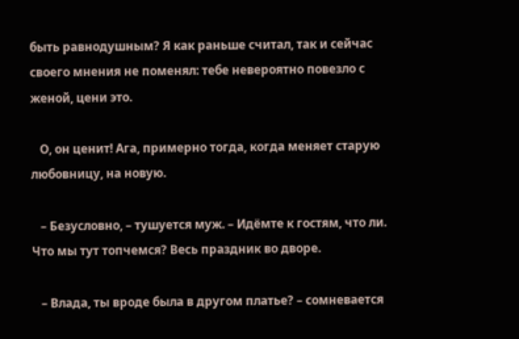быть равнодушным? Я как раньше считал, так и сейчас своего мнения не поменял: тебе невероятно повезло с женой, цени это.

   О, он ценит! Ага, примерно тогда, когда меняет старую любовницу, на новую.

   – Безусловно, – тушуется муж. – Идёмте к гостям, что ли. Что мы тут топчемся? Весь праздник во дворе.

   – Влада, ты вроде была в другом платье? – сомневается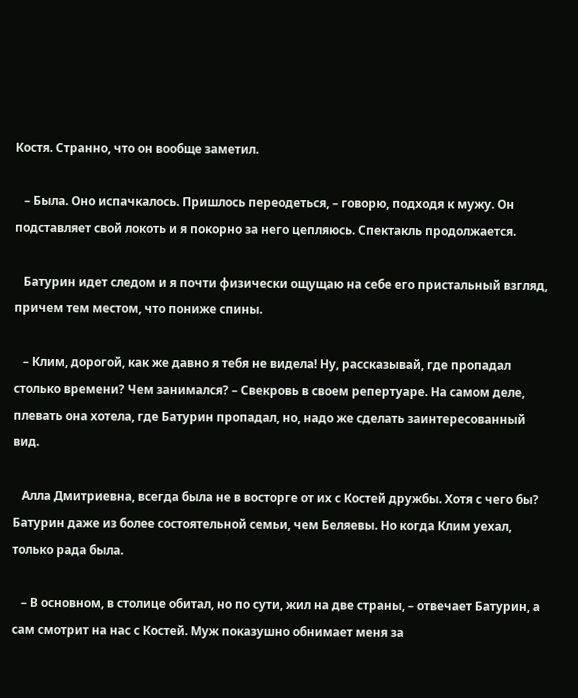Костя. Странно, что он вообще заметил.

   – Была. Оно испачкалось. Пришлось переодеться, – говорю, подходя к мужу. Он подставляет свой локоть и я покорно за него цепляюсь. Спектакль продолжается.

   Батурин идет следом и я почти физически ощущаю на себе его пристальный взгляд, причем тем местом, что пониже спины.

   – Клим, дорогой, как же давно я тебя не видела! Ну, рассказывай, где пропадал столько времени? Чем занимался? – Свекровь в своем репертуаре. На самом деле, плевать она хотела, где Батурин пропадал, но, надо же сделать заинтересованный вид.

   Алла Дмитриевна, всегда была не в восторге от их с Костей дружбы. Хотя с чего бы? Батурин даже из более состоятельной семьи, чем Беляевы. Но когда Клим уехал, только рада была.

   – В основном, в столице обитал, но по сути, жил на две страны, – отвечает Батурин, а сам смотрит на нас с Костей. Муж показушно обнимает меня за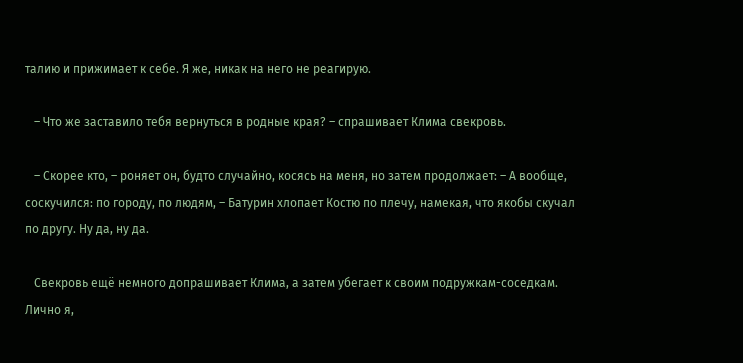талию и прижимает к себе. Я же, никак на него не реагирую.

   – Что же заставило тебя вернуться в родные края? – спрашивает Клима свекровь.

   – Скорее кто, – роняет он, будто случайно, косясь на меня, но затем продолжает: – А вообще, соскучился: по городу, по людям, – Батурин хлопает Костю по плечу, намекая, что якобы скучал по другу. Ну да, ну да.

   Свекровь ещё немного допрашивает Клима, а затем убегает к своим подружкам-соседкам. Лично я,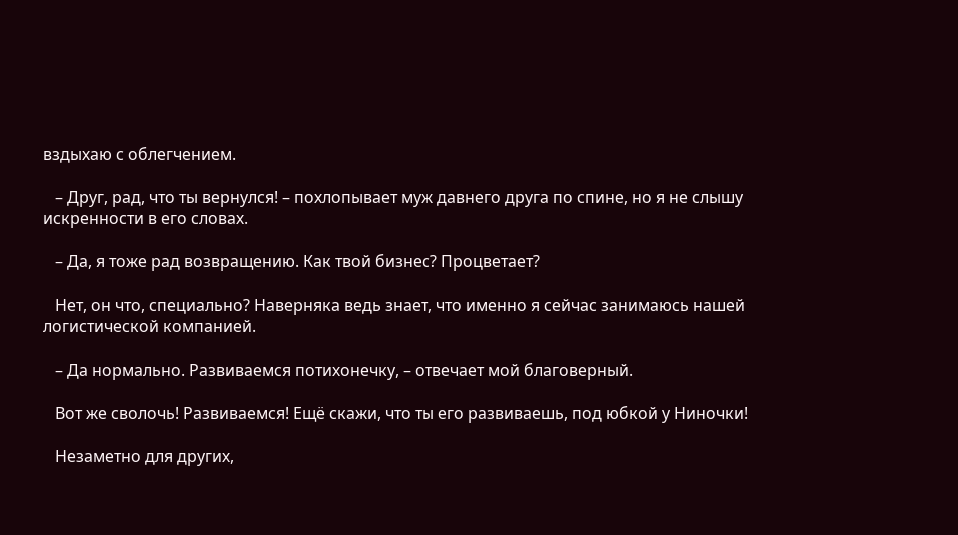вздыхаю с облегчением.

   – Друг, рад, что ты вернулся! – похлопывает муж давнего друга по спине, но я не слышу искренности в его словах.

   – Да, я тоже рад возвращению. Как твой бизнес? Процветает?

   Нет, он что, специально? Наверняка ведь знает, что именно я сейчас занимаюсь нашей логистической компанией.

   – Да нормально. Развиваемся потихонечку, – отвечает мой благоверный.

   Вот же сволочь! Развиваемся! Ещё скажи, что ты его развиваешь, под юбкой у Ниночки!

   Незаметно для других,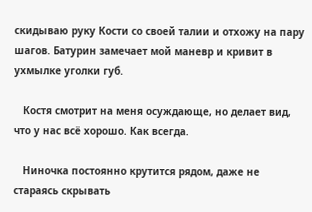скидываю руку Кости со своей талии и отхожу на пару шагов. Батурин замечает мой маневр и кривит в ухмылке уголки губ.

   Костя смотрит на меня осуждающе, но делает вид, что у нас всё хорошо. Как всегда.

   Ниночка постоянно крутится рядом, даже не стараясь скрывать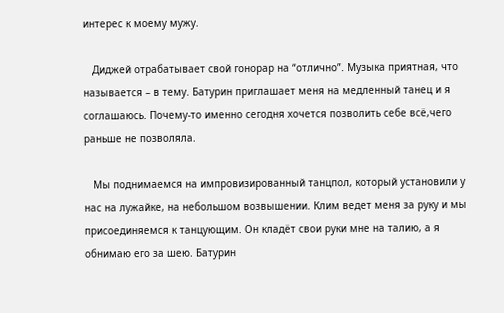интерес к моему мужу.

   Диджей отрабатывает свой гонорар на “отлично”. Музыка приятная, что называется – в тему. Батурин приглашает меня на медленный танец и я соглашаюсь. Почему-то именно сегодня хочется позволить себе всё,чего раньше не позволяла.

   Мы поднимаемся на импровизированный танцпол, который установили у нас на лужайке, на небольшом возвышении. Клим ведет меня за руку и мы присоединяемся к танцующим. Он кладёт свои руки мне на талию, а я обнимаю его за шею. Батурин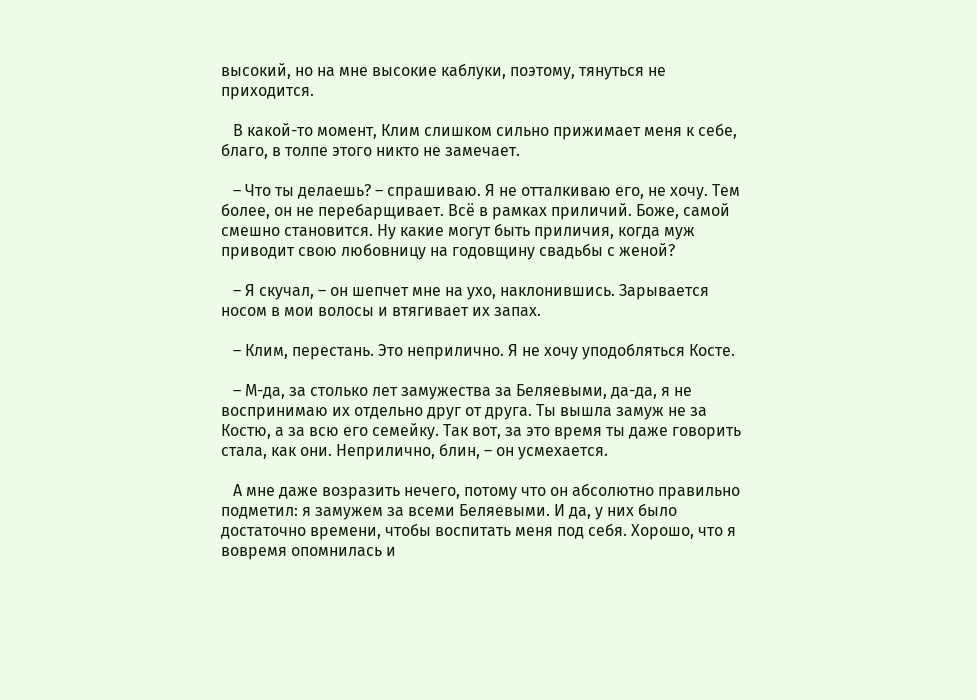высокий, но на мне высокие каблуки, поэтому, тянуться не приходится.

   В какой-то момент, Клим слишком сильно прижимает меня к себе, благо, в толпе этого никто не замечает.

   – Что ты делаешь? – спрашиваю. Я не отталкиваю его, не хочу. Тем более, он не перебарщивает. Всё в рамках приличий. Боже, самой смешно становится. Ну какие могут быть приличия, когда муж приводит свою любовницу на годовщину свадьбы с женой?

   – Я скучал, – он шепчет мне на ухо, наклонившись. Зарывается носом в мои волосы и втягивает их запах.

   – Клим, перестань. Это неприлично. Я не хочу уподобляться Косте.

   – М-да, за столько лет замужества за Беляевыми, да-да, я не воспринимаю их отдельно друг от друга. Ты вышла замуж не за Костю, а за всю его семейку. Так вот, за это время ты даже говорить стала, как они. Неприлично, блин, – он усмехается.

   А мне даже возразить нечего, потому что он абсолютно правильно подметил: я замужем за всеми Беляевыми. И да, у них было достаточно времени, чтобы воспитать меня под себя. Хорошо, что я вовремя опомнилась и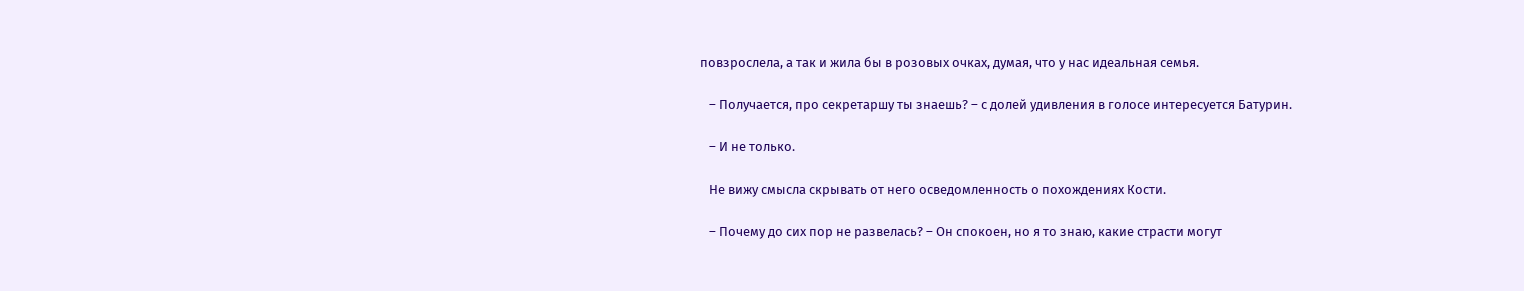повзрослела, а так и жила бы в розовых очках, думая, что у нас идеальная семья.

   – Получается, про секретаршу ты знаешь? – с долей удивления в голосе интересуется Батурин.

   – И не только.

   Не вижу смысла скрывать от него осведомленность о похождениях Кости.

   – Почему до сих пор не развелась? – Он спокоен, но я то знаю, какие страсти могут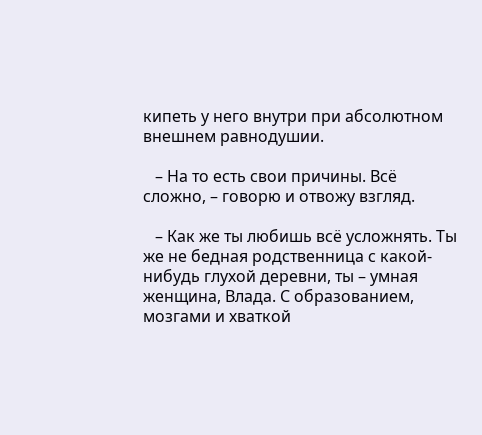кипеть у него внутри при абсолютном внешнем равнодушии.

   – На то есть свои причины. Всё сложно, – говорю и отвожу взгляд.

   – Как же ты любишь всё усложнять. Ты же не бедная родственница с какой-нибудь глухой деревни, ты – умная женщина, Влада. С образованием, мозгами и хваткой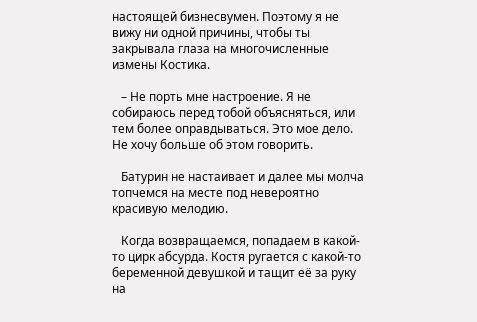настоящей бизнесвумен. Поэтому я не вижу ни одной причины, чтобы ты закрывала глаза на многочисленные измены Костика.

   – Не порть мне настроение. Я не собираюсь перед тобой объясняться, или тем более оправдываться. Это мое дело. Не хочу больше об этом говорить.

   Батурин не настаивает и далее мы молча топчемся на месте под невероятно красивую мелодию.

   Когда возвращаемся, попадаем в какой-то цирк абсурда. Костя ругается с какой-то беременной девушкой и тащит её за руку на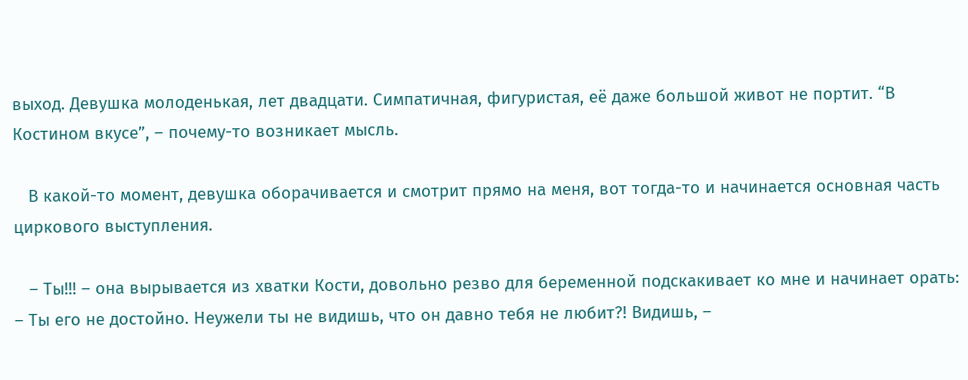выход. Девушка молоденькая, лет двадцати. Симпатичная, фигуристая, её даже большой живот не портит. “В Костином вкусе”, – почему-то возникает мысль.

   В какой-то момент, девушка оборачивается и смотрит прямо на меня, вот тогда-то и начинается основная часть циркового выступления.

   – Ты!!! – она вырывается из хватки Кости, довольно резво для беременной подскакивает ко мне и начинает орать: – Ты его не достойно. Неужели ты не видишь, что он давно тебя не любит?! Видишь, –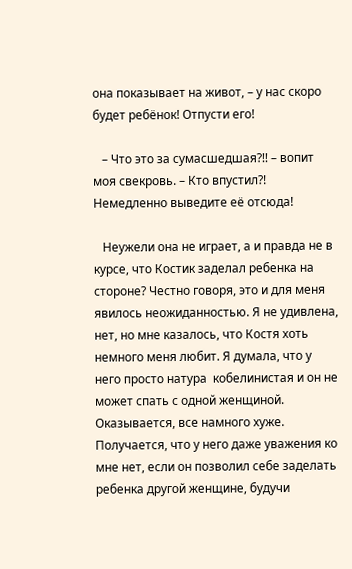она показывает на живот, – у нас скоро будет ребёнок! Отпусти его!

   – Что это за сумасшедшая?!! – вопит моя свекровь. – Кто впустил?! Немедленно выведите её отсюда!

   Неужели она не играет, а и правда не в курсе, что Костик заделал ребенка на стороне? Честно говоря, это и для меня явилось неожиданностью. Я не удивлена, нет, но мне казалось, что Костя хоть немного меня любит. Я думала, что у него просто натура  кобелинистая и он не может спать с одной женщиной. Оказывается, все намного хуже. Получается, что у него даже уважения ко мне нет, если он позволил себе заделать ребенка другой женщине, будучи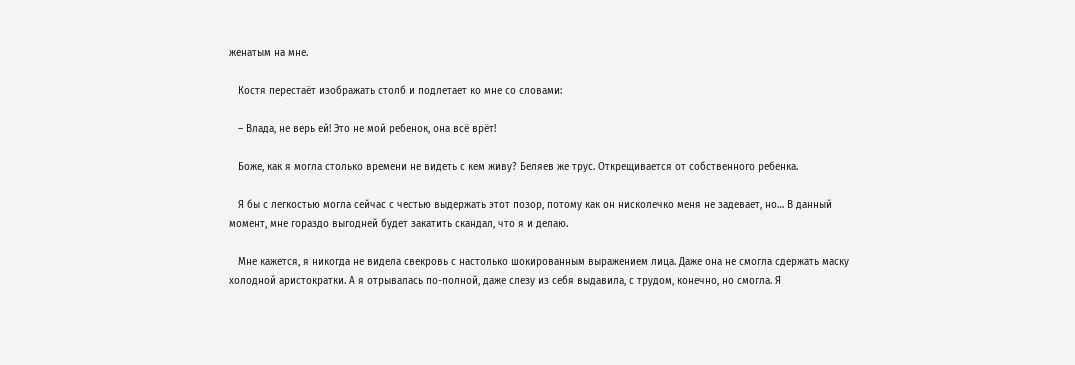женатым на мне.

   Костя перестаёт изображать столб и подлетает ко мне со словами:

   – Влада, не верь ей! Это не мой ребенок, она всё врёт!

   Боже, как я могла столько времени не видеть с кем живу? Беляев же трус. Открещивается от собственного ребенка.

   Я бы с легкостью могла сейчас с честью выдержать этот позор, потому как он нисколечко меня не задевает, но… В данный момент, мне гораздо выгодней будет закатить скандал, что я и делаю.

   Мне кажется, я никогда не видела свекровь с настолько шокированным выражением лица. Даже она не смогла сдержать маску холодной аристократки. А я отрывалась по-полной, даже слезу из себя выдавила, с трудом, конечно, но смогла. Я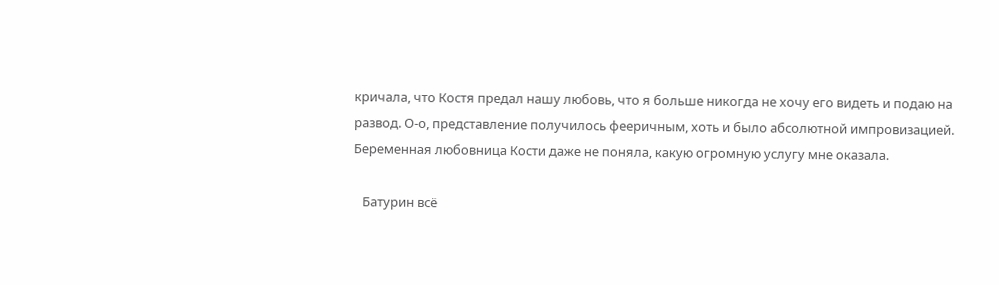кричала, что Костя предал нашу любовь, что я больше никогда не хочу его видеть и подаю на развод. О-о, представление получилось фееричным, хоть и было абсолютной импровизацией. Беременная любовница Кости даже не поняла, какую огромную услугу мне оказала.

   Батурин всё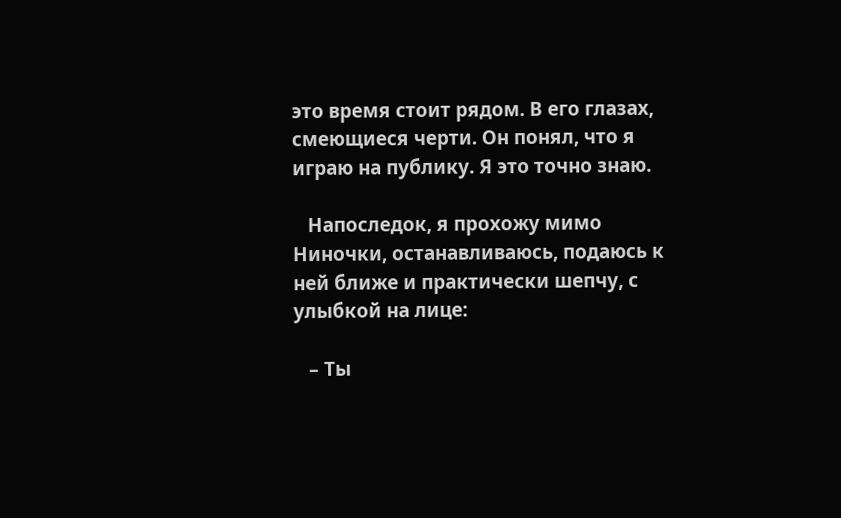это время стоит рядом. В его глазах, смеющиеся черти. Он понял, что я играю на публику. Я это точно знаю.

   Напоследок, я прохожу мимо Ниночки, останавливаюсь, подаюсь к ней ближе и практически шепчу, с улыбкой на лице:

   – Ты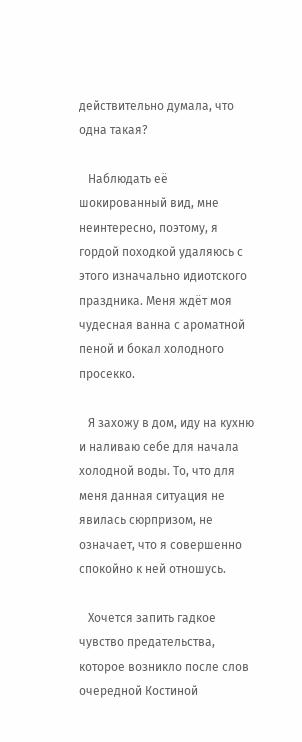действительно думала, что одна такая?

   Наблюдать её шокированный вид, мне неинтересно, поэтому, я гордой походкой удаляюсь с этого изначально идиотского праздника. Меня ждёт моя чудесная ванна с ароматной пеной и бокал холодного просекко.

   Я захожу в дом, иду на кухню и наливаю себе для начала холодной воды. То, что для меня данная ситуация не явилась сюрпризом, не означает, что я совершенно спокойно к ней отношусь.

   Хочется запить гадкое чувство предательства, которое возникло после слов очередной Костиной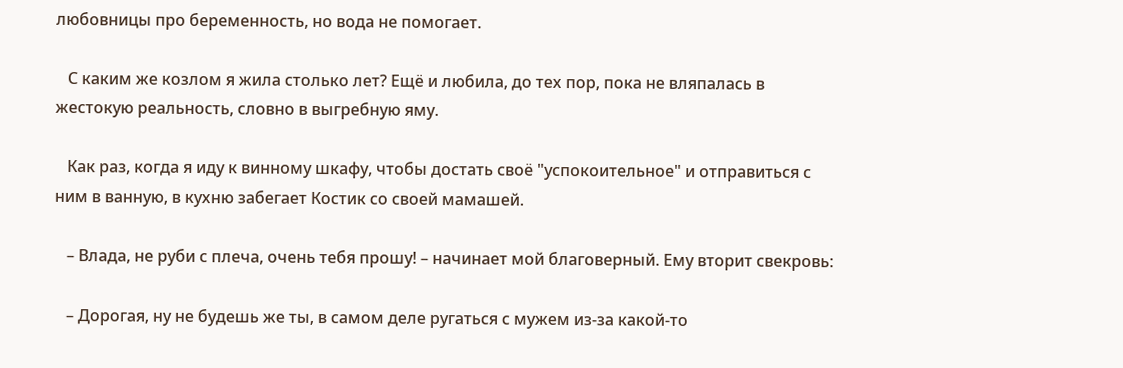любовницы про беременность, но вода не помогает.

   С каким же козлом я жила столько лет? Ещё и любила, до тех пор, пока не вляпалась в жестокую реальность, словно в выгребную яму.

   Как раз, когда я иду к винному шкафу, чтобы достать своё "успокоительное" и отправиться с ним в ванную, в кухню забегает Костик со своей мамашей.

   – Влада, не руби с плеча, очень тебя прошу! – начинает мой благоверный. Ему вторит свекровь:

   – Дорогая, ну не будешь же ты, в самом деле ругаться с мужем из-за какой-то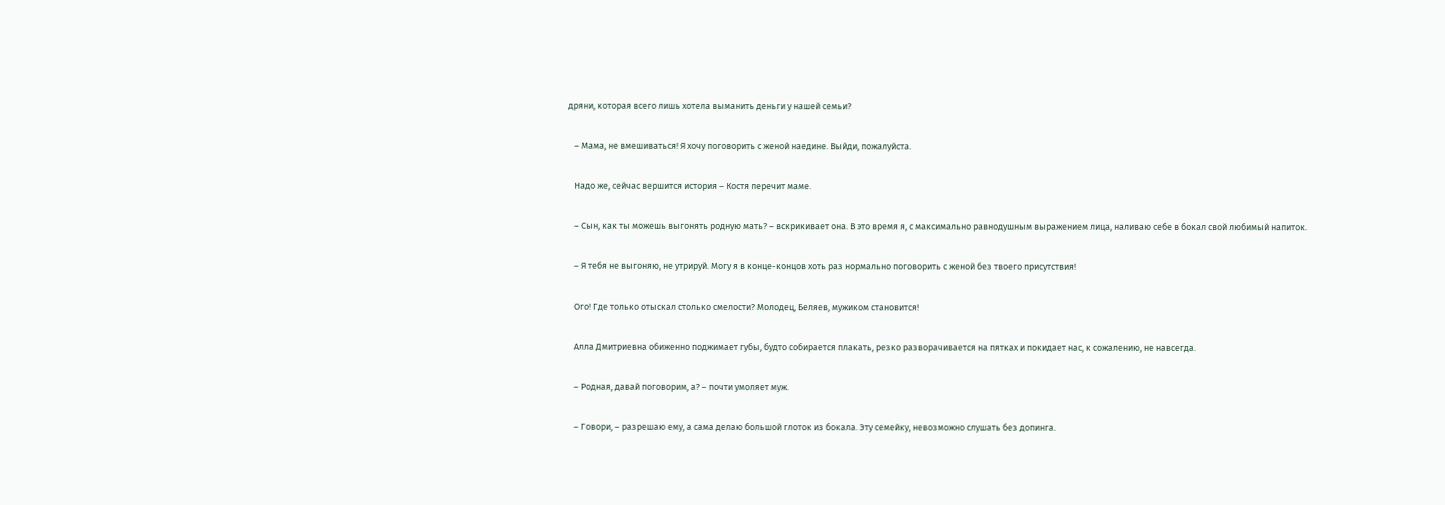дряни, которая всего лишь хотела выманить деньги у нашей семьи?

   – Мама, не вмешиваться! Я хочу поговорить с женой наедине. Выйди, пожалуйста.

   Надо же, сейчас вершится история – Костя перечит маме.

   – Сын, как ты можешь выгонять родную мать? – вскрикивает она. В это время я, с максимально равнодушным выражением лица, наливаю себе в бокал свой любимый напиток.

   – Я тебя не выгоняю, не утрируй. Могу я в конце-концов хоть раз нормально поговорить с женой без твоего присутствия!

   Ого! Где только отыскал столько смелости? Молодец, Беляев, мужиком становится!

   Алла Дмитриевна обиженно поджимает губы, будто собирается плакать, резко разворачивается на пятках и покидает нас, к сожалению, не навсегда.

   – Родная, давай поговорим, а? – почти умоляет муж.

   – Говори, – разрешаю ему, а сама делаю большой глоток из бокала. Эту семейку, невозможно слушать без допинга.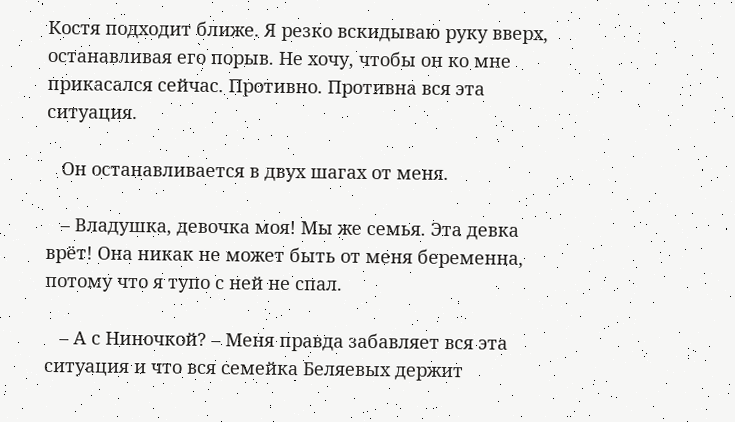Костя подходит ближе. Я резко вскидываю руку вверх, останавливая его порыв. Не хочу, чтобы он ко мне прикасался сейчас. Противно. Противна вся эта ситуация.

   Он останавливается в двух шагах от меня.

   – Владушка, девочка моя! Мы же семья. Эта девка врёт! Она никак не может быть от меня беременна, потому что я тупо с ней не спал.

   – А с Ниночкой? – Меня правда забавляет вся эта ситуация и что вся семейка Беляевых держит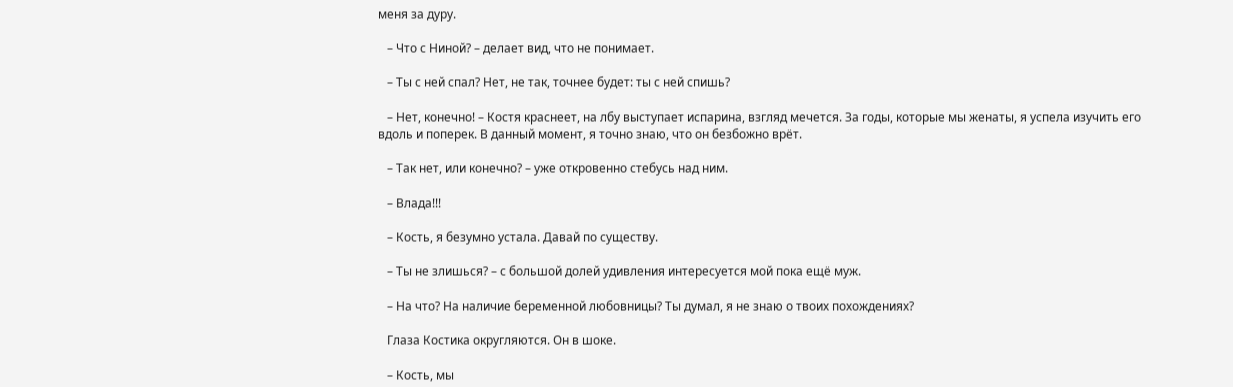меня за дуру.

   – Что с Ниной? – делает вид, что не понимает.

   – Ты с ней спал? Нет, не так, точнее будет: ты с ней спишь?

   – Нет, конечно! – Костя краснеет, на лбу выступает испарина, взгляд мечется. За годы, которые мы женаты, я успела изучить его вдоль и поперек. В данный момент, я точно знаю, что он безбожно врёт.

   – Так нет, или конечно? – уже откровенно стебусь над ним.

   – Влада!!!

   – Кость, я безумно устала. Давай по существу.

   – Ты не злишься? – с большой долей удивления интересуется мой пока ещё муж.

   – На что? На наличие беременной любовницы? Ты думал, я не знаю о твоих похождениях?

   Глаза Костика округляются. Он в шоке.

   – Кость, мы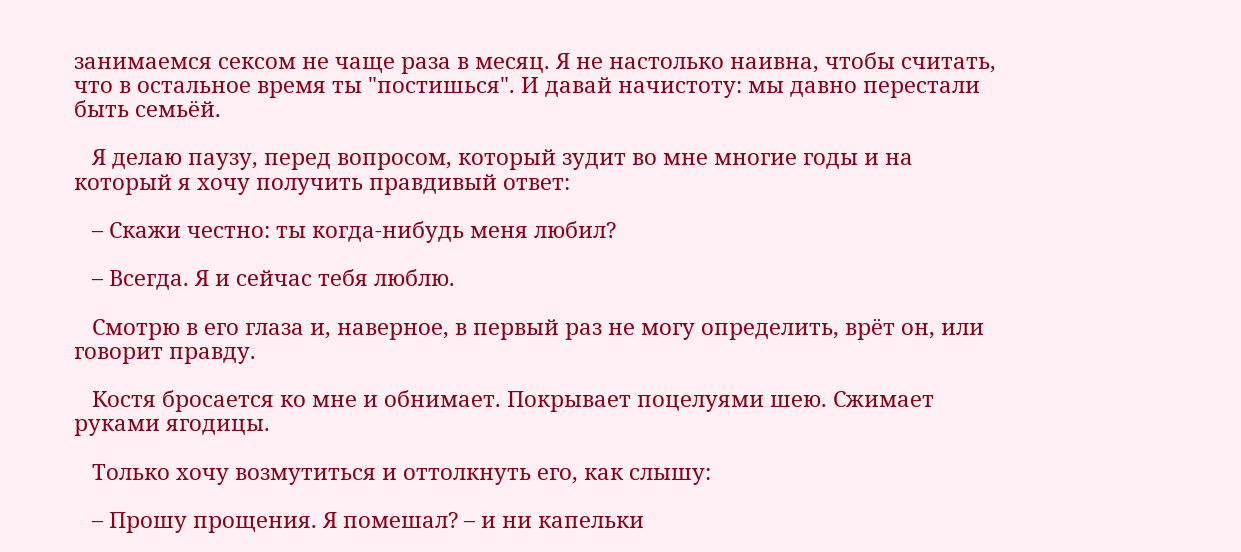занимаемся сексом не чаще раза в месяц. Я не настолько наивна, чтобы считать, что в остальное время ты "постишься". И давай начистоту: мы давно перестали быть семьёй.

   Я делаю паузу, перед вопросом, который зудит во мне многие годы и на который я хочу получить правдивый ответ:

   – Скажи честно: ты когда-нибудь меня любил?

   – Всегда. Я и сейчас тебя люблю.

   Смотрю в его глаза и, наверное, в первый раз не могу определить, врёт он, или говорит правду.

   Костя бросается ко мне и обнимает. Покрывает поцелуями шею. Сжимает руками ягодицы.

   Только хочу возмутиться и оттолкнуть его, как слышу:

   – Прошу прощения. Я помешал? – и ни капельки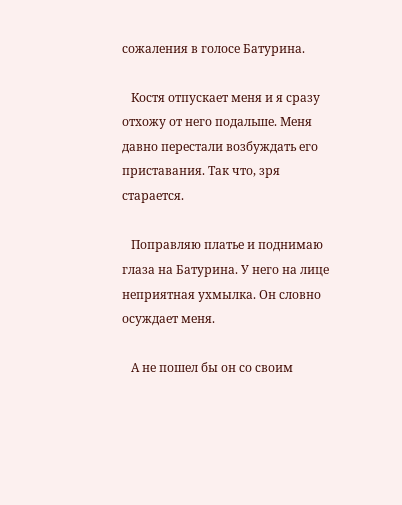сожаления в голосе Батурина.

   Костя отпускает меня и я сразу отхожу от него подальше. Меня давно перестали возбуждать его приставания. Так что, зря старается.

   Поправляю платье и поднимаю глаза на Батурина. У него на лице неприятная ухмылка. Он словно осуждает меня.

   А не пошел бы он со своим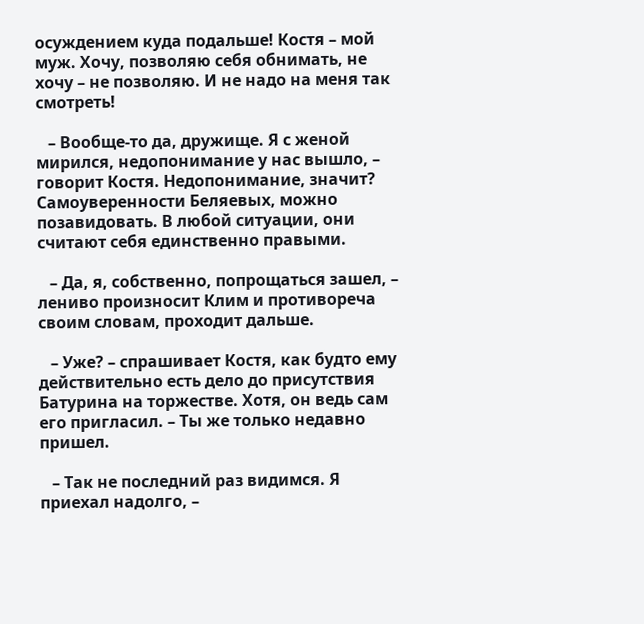осуждением куда подальше! Костя – мой муж. Хочу, позволяю себя обнимать, не хочу – не позволяю. И не надо на меня так смотреть!

   – Вообще-то да, дружище. Я с женой мирился, недопонимание у нас вышло, – говорит Костя. Недопонимание, значит? Самоуверенности Беляевых, можно позавидовать. В любой ситуации, они считают себя единственно правыми.

   – Да, я, собственно, попрощаться зашел, – лениво произносит Клим и противореча своим словам, проходит дальше.

   – Уже? – спрашивает Костя, как будто ему действительно есть дело до присутствия Батурина на торжестве. Хотя, он ведь сам его пригласил. – Ты же только недавно пришел.

   – Так не последний раз видимся. Я приехал надолго, –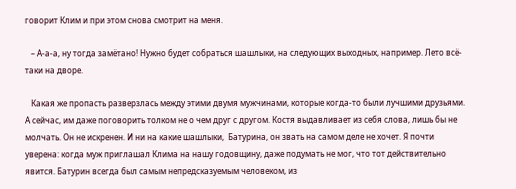говорит Клим и при этом снова смотрит на меня.

   – А-а-а, ну тогда замётано! Нужно будет собраться шашлыки, на следующих выходных, например. Лето всё-таки на дворе.

   Какая же пропасть разверзлась между этими двумя мужчинами, которые когда-то были лучшими друзьями. А сейчас, им даже поговорить толком не о чем друг с другом. Костя выдавливает из себя слова, лишь бы не молчать. Он не искренен. И ни на какие шашлыки,  Батурина, он звать на самом деле не хочет. Я почти уверена: когда муж приглашал Клима на нашу годовщину, даже подумать не мог, что тот действительно явится. Батурин всегда был самым непредсказуемым человеком, из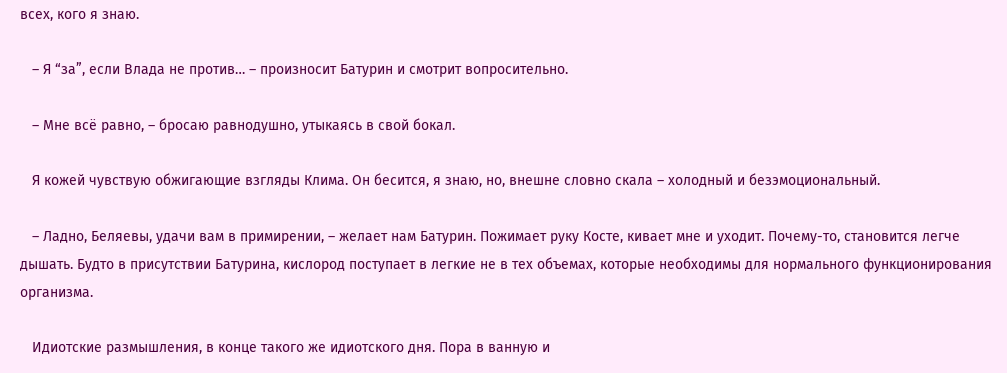всех, кого я знаю.

   – Я “за”, если Влада не против… – произносит Батурин и смотрит вопросительно.

   – Мне всё равно, – бросаю равнодушно, утыкаясь в свой бокал.

   Я кожей чувствую обжигающие взгляды Клима. Он бесится, я знаю, но, внешне словно скала – холодный и безэмоциональный.

   – Ладно, Беляевы, удачи вам в примирении, – желает нам Батурин. Пожимает руку Косте, кивает мне и уходит. Почему-то, становится легче дышать. Будто в присутствии Батурина, кислород поступает в легкие не в тех объемах, которые необходимы для нормального функционирования организма.

   Идиотские размышления, в конце такого же идиотского дня. Пора в ванную и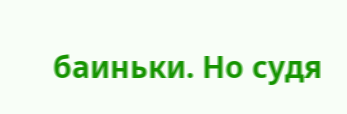баиньки. Но судя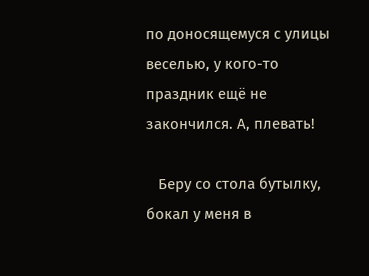по доносящемуся с улицы веселью, у кого-то праздник ещё не закончился. А, плевать!

   Беру со стола бутылку, бокал у меня в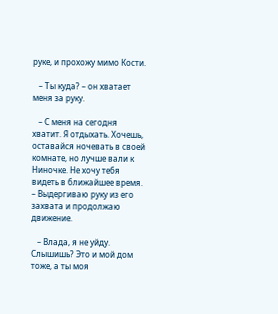руке, и прохожу мимо Кости.

   – Ты куда? – он хватает меня за руку.

   – С меня на сегодня хватит. Я отдыхать. Хочешь, оставайся ночевать в своей комнате, но лучше вали к Ниночке. Не хочу тебя видеть в ближайшее время. – Выдергиваю руку из его захвата и продолжаю движение.

   – Влада, я не уйду. Слышишь? Это и мой дом тоже, а ты моя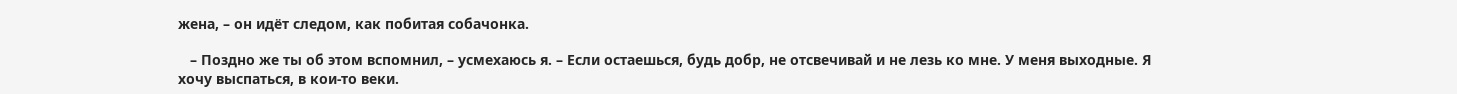жена, – он идёт следом, как побитая собачонка.

   – Поздно же ты об этом вспомнил, – усмехаюсь я. – Если остаешься, будь добр, не отсвечивай и не лезь ко мне. У меня выходные. Я хочу выспаться, в кои-то веки.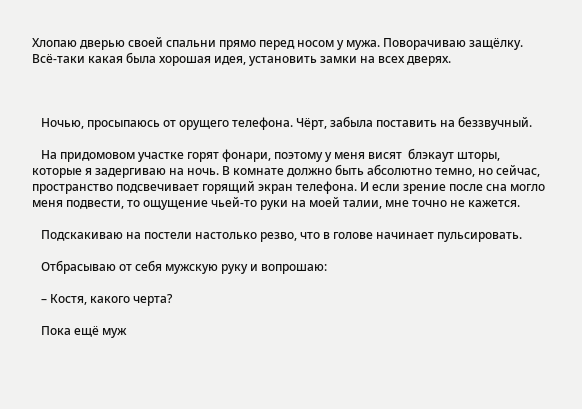Хлопаю дверью своей спальни прямо перед носом у мужа. Поворачиваю защёлку. Всё-таки какая была хорошая идея, установить замки на всех дверях.



   Ночью, просыпаюсь от орущего телефона. Чёрт, забыла поставить на беззвучный.

   На придомовом участке горят фонари, поэтому у меня висят  блэкаут шторы, которые я задергиваю на ночь. В комнате должно быть абсолютно темно, но сейчас, пространство подсвечивает горящий экран телефона. И если зрение после сна могло меня подвести, то ощущение чьей-то руки на моей талии, мне точно не кажется.

   Подскакиваю на постели настолько резво, что в голове начинает пульсировать.

   Отбрасываю от себя мужскую руку и вопрошаю:

   – Костя, какого черта?

   Пока ещё муж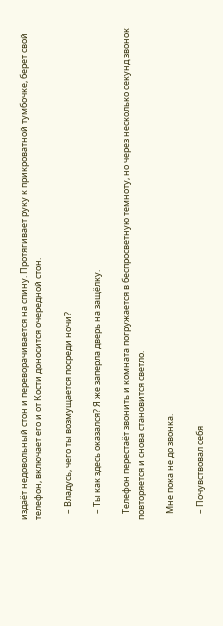издаёт недовольный стон и переворачивается на спину. Протягивает руку к прикроватной тумбочке, берет свой телефон, включает его и от Кости доносится очередной стон.

   – Владусь, чего ты возмущается посреди ночи?

   – Ты как здесь оказался? Я же заперла дверь на защёлку.

   Телефон перестаёт звонить и комната погружается в беспросветную темноту, но через несколько секунд звонок повторяется и снова становится светло.

   Мне пока не до звонка.

   – Почувствовал себя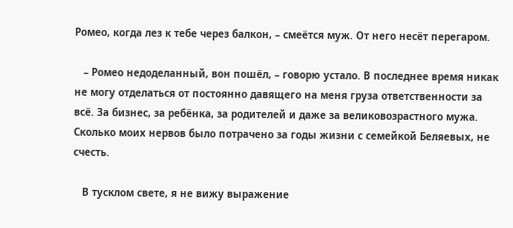Ромео, когда лез к тебе через балкон, – смеётся муж. От него несёт перегаром.

   – Ромео недоделанный, вон пошёл, – говорю устало. В последнее время никак не могу отделаться от постоянно давящего на меня груза ответственности за всё. За бизнес, за ребёнка, за родителей и даже за великовозрастного мужа. Сколько моих нервов было потрачено за годы жизни с семейкой Беляевых, не счесть.

   В тусклом свете, я не вижу выражение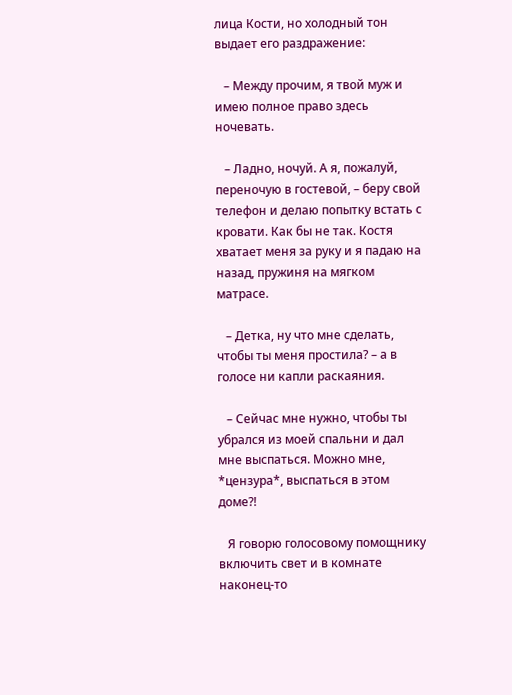лица Кости, но холодный тон выдает его раздражение:

   – Между прочим, я твой муж и имею полное право здесь ночевать.

   – Ладно, ночуй. А я, пожалуй, переночую в гостевой, – беру свой телефон и делаю попытку встать с кровати. Как бы не так. Костя хватает меня за руку и я падаю на назад, пружиня на мягком матрасе.

   – Детка, ну что мне сделать, чтобы ты меня простила? – а в голосе ни капли раскаяния.

   – Сейчас мне нужно, чтобы ты убрался из моей спальни и дал мне выспаться. Можно мне, *цензура*, выспаться в этом доме?!

   Я говорю голосовому помощнику включить свет и в комнате наконец-то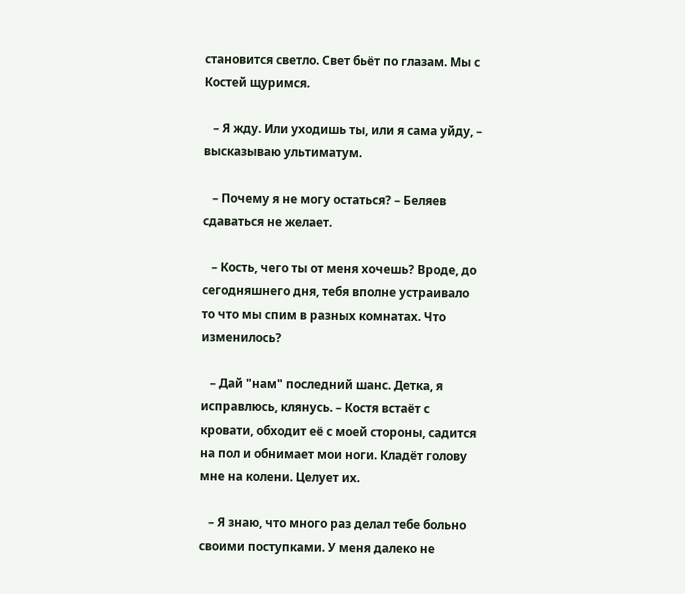становится светло. Свет бьёт по глазам. Мы с Костей щуримся.

   – Я жду. Или уходишь ты, или я сама уйду, – высказываю ультиматум.

   – Почему я не могу остаться? – Беляев сдаваться не желает.

   – Кость, чего ты от меня хочешь? Вроде, до сегодняшнего дня, тебя вполне устраивало то что мы спим в разных комнатах. Что изменилось?

   – Дай "нам" последний шанс. Детка, я исправлюсь, клянусь. – Костя встаёт с кровати, обходит её с моей стороны, садится на пол и обнимает мои ноги. Кладёт голову мне на колени. Целует их.

   – Я знаю, что много раз делал тебе больно своими поступками. У меня далеко не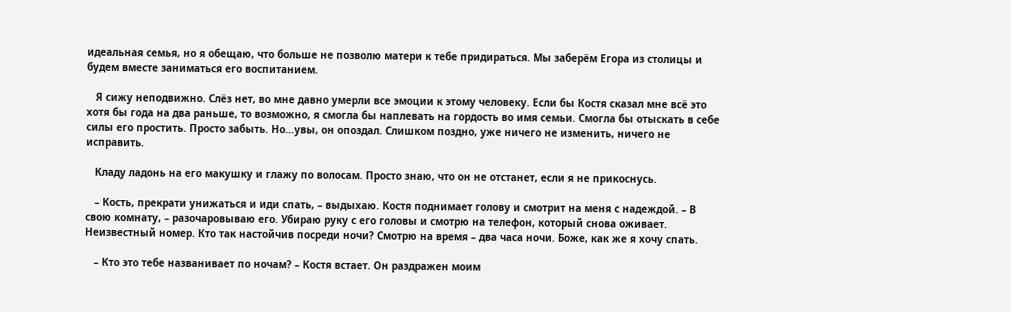идеальная семья, но я обещаю, что больше не позволю матери к тебе придираться. Мы заберём Егора из столицы и будем вместе заниматься его воспитанием.

   Я сижу неподвижно. Слёз нет, во мне давно умерли все эмоции к этому человеку. Если бы Костя сказал мне всё это хотя бы года на два раньше, то возможно, я смогла бы наплевать на гордость во имя семьи. Смогла бы отыскать в себе силы его простить. Просто забыть. Но…увы, он опоздал. Слишком поздно, уже ничего не изменить, ничего не исправить.

   Кладу ладонь на его макушку и глажу по волосам. Просто знаю, что он не отстанет, если я не прикоснусь.

   – Кость, прекрати унижаться и иди спать, – выдыхаю. Костя поднимает голову и смотрит на меня с надеждой. – В свою комнату, – разочаровываю его. Убираю руку с его головы и смотрю на телефон, который снова оживает. Неизвестный номер. Кто так настойчив посреди ночи? Смотрю на время – два часа ночи. Боже, как же я хочу спать.

   – Кто это тебе названивает по ночам? – Костя встает. Он раздражен моим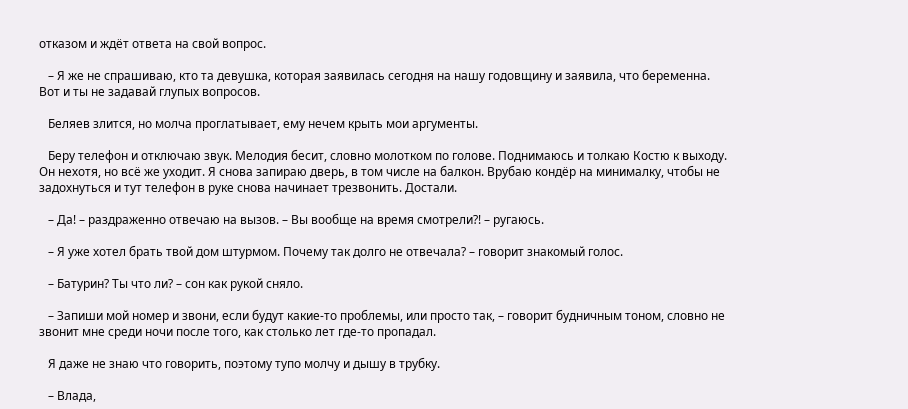отказом и ждёт ответа на свой вопрос.

   – Я же не спрашиваю, кто та девушка, которая заявилась сегодня на нашу годовщину и заявила, что беременна. Вот и ты не задавай глупых вопросов.

   Беляев злится, но молча проглатывает, ему нечем крыть мои аргументы.

   Беру телефон и отключаю звук. Мелодия бесит, словно молотком по голове. Поднимаюсь и толкаю Костю к выходу. Он нехотя, но всё же уходит. Я снова запираю дверь, в том числе на балкон. Врубаю кондёр на минималку, чтобы не задохнуться и тут телефон в руке снова начинает трезвонить. Достали.

   – Да! – раздраженно отвечаю на вызов. – Вы вообще на время смотрели?! – ругаюсь.

   – Я уже хотел брать твой дом штурмом. Почему так долго не отвечала? – говорит знакомый голос.

   – Батурин? Ты что ли? – сон как рукой сняло.

   – Запиши мой номер и звони, если будут какие-то проблемы, или просто так, – говорит будничным тоном, словно не звонит мне среди ночи после того, как столько лет где-то пропадал.

   Я даже не знаю что говорить, поэтому тупо молчу и дышу в трубку.

   – Влада,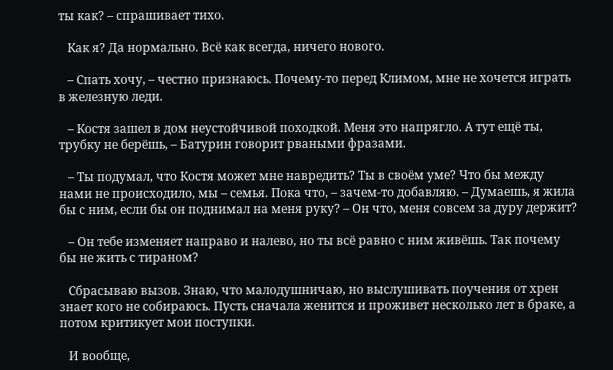ты как? – спрашивает тихо.

   Как я? Да нормально. Всё как всегда, ничего нового.

   – Спать хочу, – честно признаюсь. Почему-то перед Климом, мне не хочется играть в железную леди.

   – Костя зашел в дом неустойчивой походкой. Меня это напрягло. А тут ещё ты, трубку не берёшь, – Батурин говорит рваными фразами.

   – Ты подумал, что Костя может мне навредить? Ты в своём уме? Что бы между нами не происходило, мы – семья. Пока что, – зачем-то добавляю. – Думаешь, я жила бы с ним, если бы он поднимал на меня руку? – Он что, меня совсем за дуру держит?

   – Он тебе изменяет направо и налево, но ты всё равно с ним живёшь. Так почему бы не жить с тираном?

   Сбрасываю вызов. Знаю, что малодушничаю, но выслушивать поучения от хрен знает кого не собираюсь. Пусть сначала женится и проживет несколько лет в браке, а потом критикует мои поступки.

   И вообще,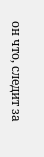он что, следит за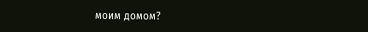моим домом?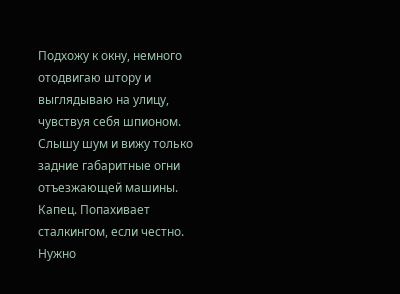Подхожу к окну, немного отодвигаю штору и выглядываю на улицу, чувствуя себя шпионом. Слышу шум и вижу только задние габаритные огни отъезжающей машины. Капец. Попахивает сталкингом, если честно. Нужно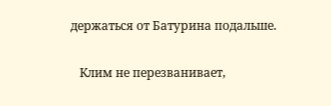держаться от Батурина подальше.

   Клим не перезванивает,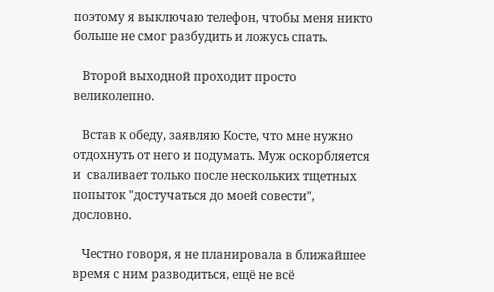поэтому я выключаю телефон, чтобы меня никто больше не смог разбудить и ложусь спать.

   Второй выходной проходит просто великолепно.

   Встав к обеду, заявляю Косте, что мне нужно отдохнуть от него и подумать. Муж оскорбляется и  сваливает только после нескольких тщетных попыток "достучаться до моей совести", дословно.

   Честно говоря, я не планировала в ближайшее время с ним разводиться, ещё не всё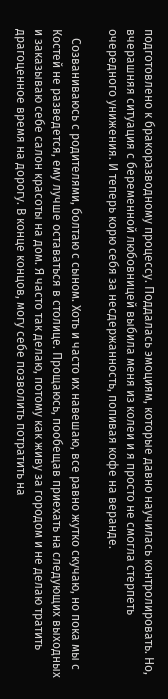подготовлено к бракоразводному процессу. Поддалась эмоциям, которые давно научилась контролировать. Но, вчерашняя ситуация с беременной любовницей выбила меня из колеи и я просто не смогла стерпеть очередного унижения. И теперь корю себя за несдержанность, попивая кофе на веранде.

   Созваниваюсь с родителями, болтаю с сыном. Хоть и часто их навешаю, все равно жутко скучаю, но пока мы с Костей не разведется, ему лучше оставаться в столице. Прощаюсь, пообещав приехать на следующих выходных и заказываю себе салон красоты на дом. Я часто так делаю, потому как живу за городом и не делаю тратить драгоценное время на дорогу. В конце концов, могу себе позволить потратить на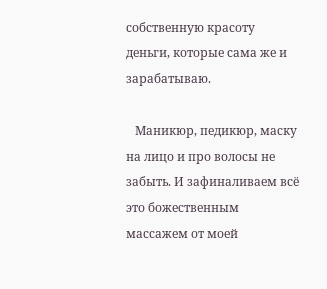собственную красоту деньги, которые сама же и зарабатываю.

   Маникюр, педикюр, маску на лицо и про волосы не забыть. И зафиналиваем всё это божественным массажем от моей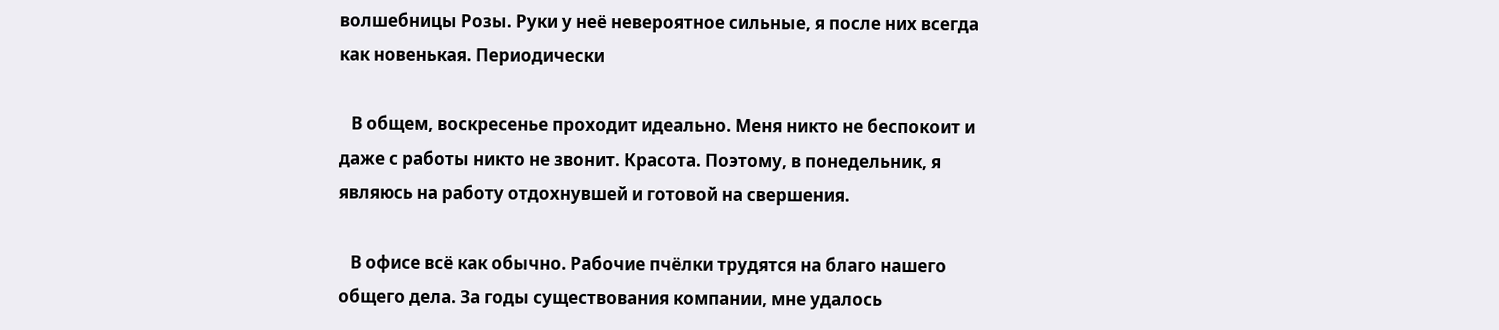волшебницы Розы. Руки у неё невероятное сильные, я после них всегда как новенькая. Периодически

   В общем, воскресенье проходит идеально. Меня никто не беспокоит и даже с работы никто не звонит. Красота. Поэтому, в понедельник, я являюсь на работу отдохнувшей и готовой на свершения.

   В офисе всё как обычно. Рабочие пчёлки трудятся на благо нашего общего дела. За годы существования компании, мне удалось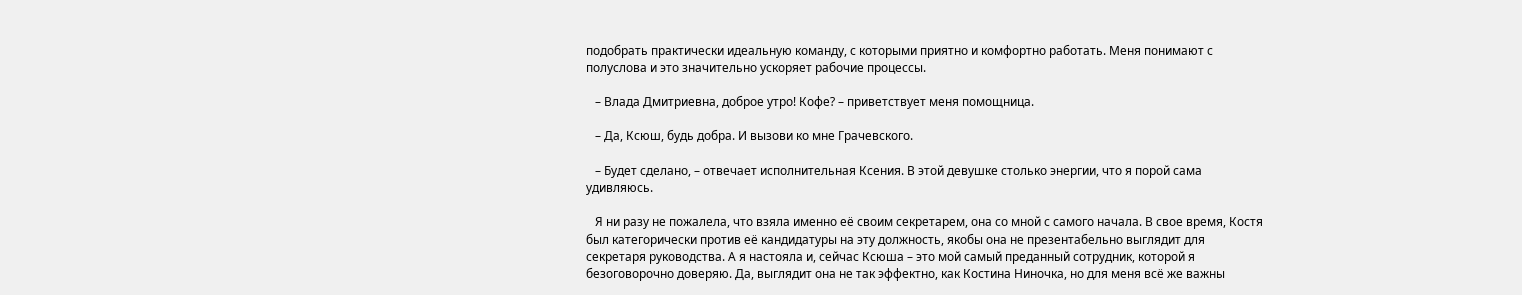подобрать практически идеальную команду, с которыми приятно и комфортно работать. Меня понимают с полуслова и это значительно ускоряет рабочие процессы.

   – Влада Дмитриевна, доброе утро! Кофе? – приветствует меня помощница.

   – Да, Ксюш, будь добра. И вызови ко мне Грачевского.

   – Будет сделано, – отвечает исполнительная Ксения. В этой девушке столько энергии, что я порой сама удивляюсь.

   Я ни разу не пожалела, что взяла именно её своим секретарем, она со мной с самого начала. В свое время, Костя был категорически против её кандидатуры на эту должность, якобы она не презентабельно выглядит для секретаря руководства. А я настояла и, сейчас Ксюша – это мой самый преданный сотрудник, которой я безоговорочно доверяю. Да, выглядит она не так эффектно, как Костина Ниночка, но для меня всё же важны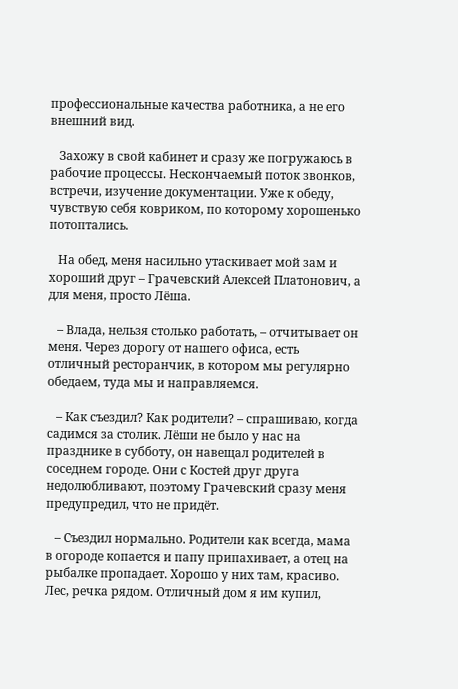профессиональные качества работника, а не его внешний вид.

   Захожу в свой кабинет и сразу же погружаюсь в рабочие процессы. Нескончаемый поток звонков, встречи, изучение документации. Уже к обеду, чувствую себя ковриком, по которому хорошенько потоптались.

   На обед, меня насильно утаскивает мой зам и хороший друг – Грачевский Алексей Платонович, а для меня, просто Лёша.

   – Влада, нельзя столько работать, – отчитывает он меня. Через дорогу от нашего офиса, есть отличный ресторанчик, в котором мы регулярно обедаем, туда мы и направляемся.

   – Как съездил? Как родители? – спрашиваю, когда садимся за столик. Лёши не было у нас на празднике в субботу, он навещал родителей в соседнем городе. Они с Костей друг друга недолюбливают, поэтому Грачевский сразу меня предупредил, что не придёт.

   – Съездил нормально. Родители как всегда, мама в огороде копается и папу припахивает, а отец на рыбалке пропадает. Хорошо у них там, красиво. Лес, речка рядом. Отличный дом я им купил,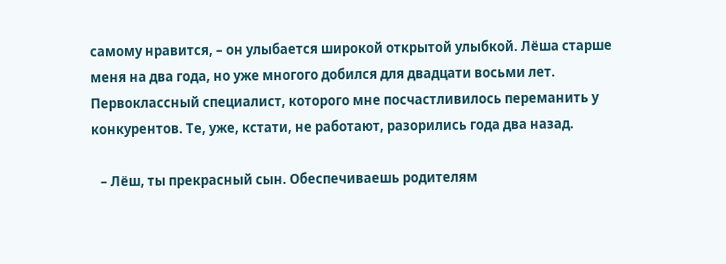самому нравится, – он улыбается широкой открытой улыбкой. Лёша старше меня на два года, но уже многого добился для двадцати восьми лет. Первоклассный специалист, которого мне посчастливилось переманить у конкурентов. Те, уже, кстати, не работают, разорились года два назад.

   – Лёш, ты прекрасный сын. Обеспечиваешь родителям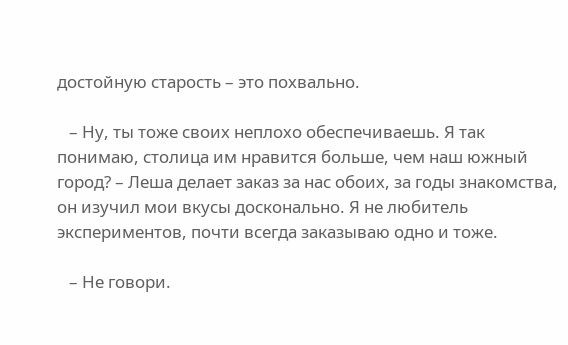достойную старость – это похвально.

   – Ну, ты тоже своих неплохо обеспечиваешь. Я так понимаю, столица им нравится больше, чем наш южный город? – Леша делает заказ за нас обоих, за годы знакомства, он изучил мои вкусы досконально. Я не любитель экспериментов, почти всегда заказываю одно и тоже.

   – Не говори.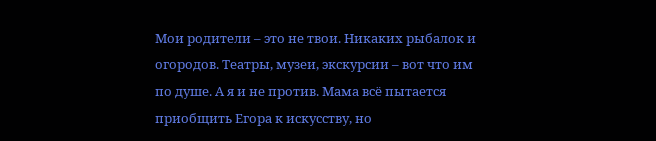Мои родители – это не твои. Никаких рыбалок и огородов. Театры, музеи, экскурсии – вот что им по душе. А я и не против. Мама всё пытается приобщить Егора к искусству, но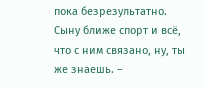пока безрезультатно. Сыну ближе спорт и всё, что с ним связано, ну, ты же знаешь. –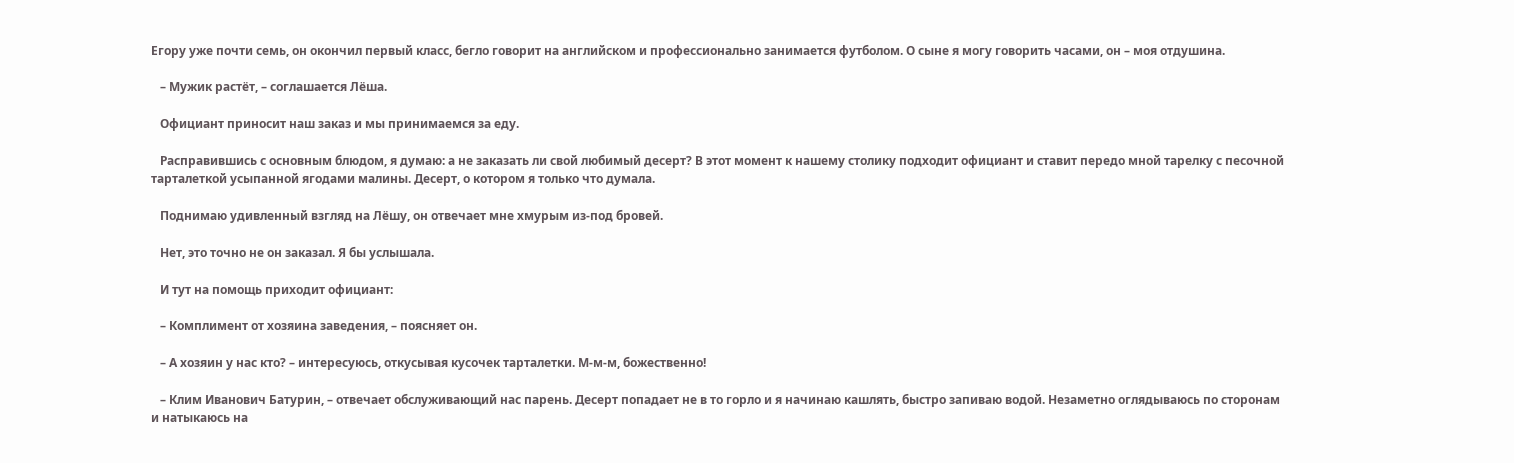Егору уже почти семь, он окончил первый класс, бегло говорит на английском и профессионально занимается футболом. О сыне я могу говорить часами, он – моя отдушина.

   – Мужик растёт, – соглашается Лёша.

   Официант приносит наш заказ и мы принимаемся за еду.

   Расправившись с основным блюдом, я думаю: а не заказать ли свой любимый десерт? В этот момент к нашему столику подходит официант и ставит передо мной тарелку с песочной тарталеткой усыпанной ягодами малины. Десерт, о котором я только что думала.

   Поднимаю удивленный взгляд на Лёшу, он отвечает мне хмурым из-под бровей.

   Нет, это точно не он заказал. Я бы услышала.

   И тут на помощь приходит официант:

   – Комплимент от хозяина заведения, – поясняет он.

   – А хозяин у нас кто? – интересуюсь, откусывая кусочек тарталетки. М-м-м, божественно!

   – Клим Иванович Батурин, – отвечает обслуживающий нас парень. Десерт попадает не в то горло и я начинаю кашлять, быстро запиваю водой. Незаметно оглядываюсь по сторонам и натыкаюсь на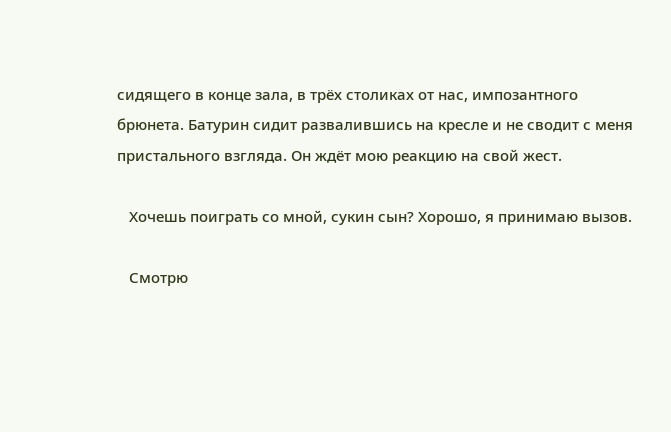сидящего в конце зала, в трёх столиках от нас, импозантного брюнета. Батурин сидит развалившись на кресле и не сводит с меня пристального взгляда. Он ждёт мою реакцию на свой жест.

   Хочешь поиграть со мной, сукин сын? Хорошо, я принимаю вызов.

   Смотрю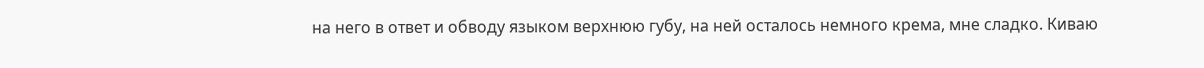на него в ответ и обводу языком верхнюю губу, на ней осталось немного крема, мне сладко. Киваю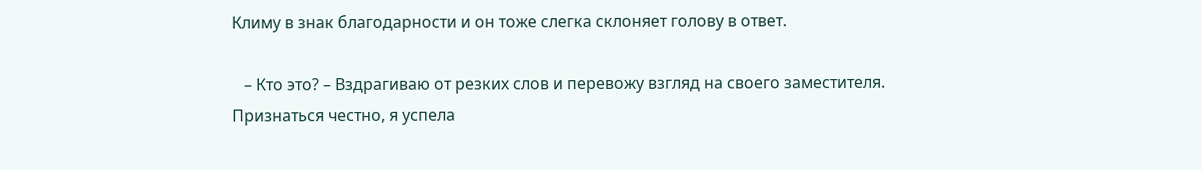Климу в знак благодарности и он тоже слегка склоняет голову в ответ.

   – Кто это? – Вздрагиваю от резких слов и перевожу взгляд на своего заместителя. Признаться честно, я успела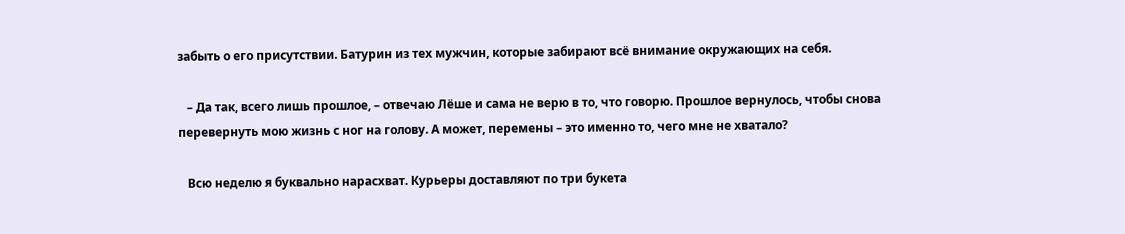забыть о его присутствии. Батурин из тех мужчин, которые забирают всё внимание окружающих на себя.

   – Да так, всего лишь прошлое, – отвечаю Лёше и сама не верю в то, что говорю. Прошлое вернулось, чтобы снова перевернуть мою жизнь с ног на голову. А может, перемены – это именно то, чего мне не хватало?

   Всю неделю я буквально нарасхват. Курьеры доставляют по три букета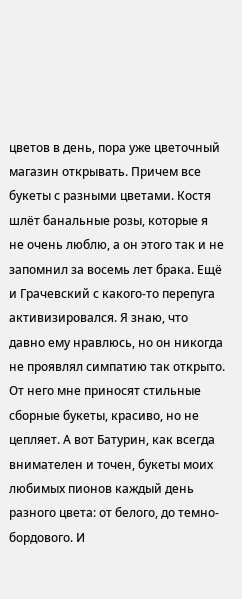цветов в день, пора уже цветочный магазин открывать. Причем все букеты с разными цветами. Костя шлёт банальные розы, которые я не очень люблю, а он этого так и не запомнил за восемь лет брака. Ещё и Грачевский с какого-то перепуга активизировался. Я знаю, что давно ему нравлюсь, но он никогда не проявлял симпатию так открыто. От него мне приносят стильные сборные букеты, красиво, но не цепляет. А вот Батурин, как всегда внимателен и точен, букеты моих любимых пионов каждый день разного цвета: от белого, до темно-бордового. И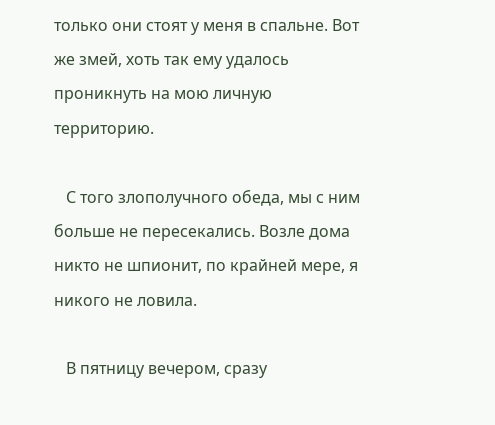только они стоят у меня в спальне. Вот же змей, хоть так ему удалось проникнуть на мою личную территорию.

   С того злополучного обеда, мы с ним больше не пересекались. Возле дома никто не шпионит, по крайней мере, я никого не ловила.

   В пятницу вечером, сразу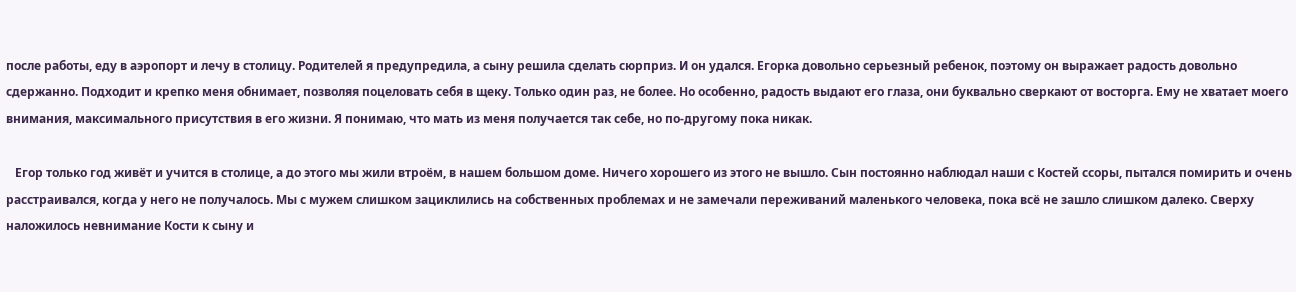после работы, еду в аэропорт и лечу в столицу. Родителей я предупредила, а сыну решила сделать сюрприз. И он удался. Егорка довольно серьезный ребенок, поэтому он выражает радость довольно сдержанно. Подходит и крепко меня обнимает, позволяя поцеловать себя в щеку. Только один раз, не более. Но особенно, радость выдают его глаза, они буквально сверкают от восторга. Ему не хватает моего внимания, максимального присутствия в его жизни. Я понимаю, что мать из меня получается так себе, но по-другому пока никак.

   Егор только год живёт и учится в столице, а до этого мы жили втроём, в нашем большом доме. Ничего хорошего из этого не вышло. Сын постоянно наблюдал наши с Костей ссоры, пытался помирить и очень расстраивался, когда у него не получалось. Мы с мужем слишком зациклились на собственных проблемах и не замечали переживаний маленького человека, пока всё не зашло слишком далеко. Сверху наложилось невнимание Кости к сыну и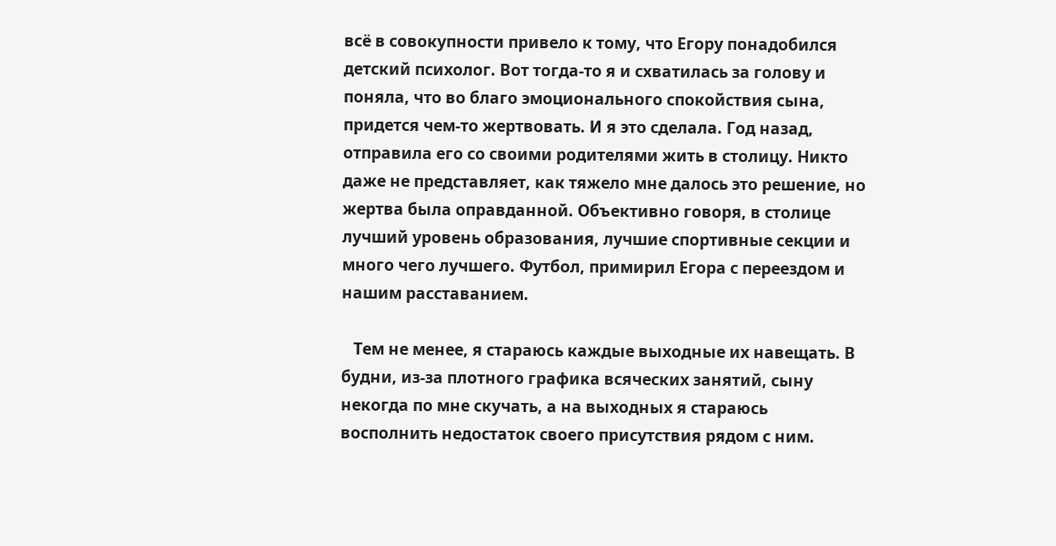всё в совокупности привело к тому, что Егору понадобился детский психолог. Вот тогда-то я и схватилась за голову и поняла, что во благо эмоционального спокойствия сына, придется чем-то жертвовать. И я это сделала. Год назад, отправила его со своими родителями жить в столицу. Никто даже не представляет, как тяжело мне далось это решение, но жертва была оправданной. Объективно говоря, в столице лучший уровень образования, лучшие спортивные секции и много чего лучшего. Футбол, примирил Егора с переездом и нашим расставанием.

   Тем не менее, я стараюсь каждые выходные их навещать. В будни, из-за плотного графика всяческих занятий, сыну некогда по мне скучать, а на выходных я стараюсь восполнить недостаток своего присутствия рядом с ним.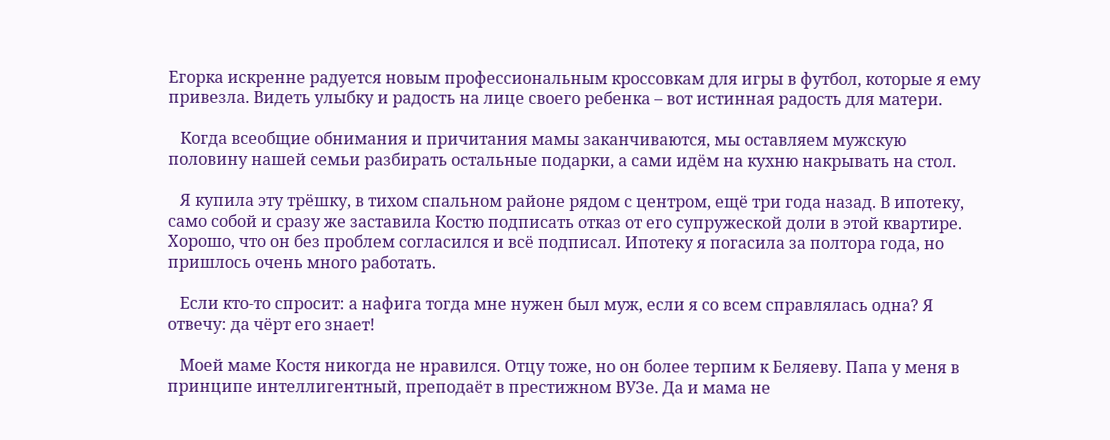Егорка искренне радуется новым профессиональным кроссовкам для игры в футбол, которые я ему привезла. Видеть улыбку и радость на лице своего ребенка – вот истинная радость для матери.

   Когда всеобщие обнимания и причитания мамы заканчиваются, мы оставляем мужскую половину нашей семьи разбирать остальные подарки, а сами идём на кухню накрывать на стол.

   Я купила эту трёшку, в тихом спальном районе рядом с центром, ещё три года назад. В ипотеку, само собой и сразу же заставила Костю подписать отказ от его супружеской доли в этой квартире. Хорошо, что он без проблем согласился и всё подписал. Ипотеку я погасила за полтора года, но пришлось очень много работать.

   Если кто-то спросит: а нафига тогда мне нужен был муж, если я со всем справлялась одна? Я отвечу: да чёрт его знает!

   Моей маме Костя никогда не нравился. Отцу тоже, но он более терпим к Беляеву. Папа у меня в принципе интеллигентный, преподаёт в престижном ВУЗе. Да и мама не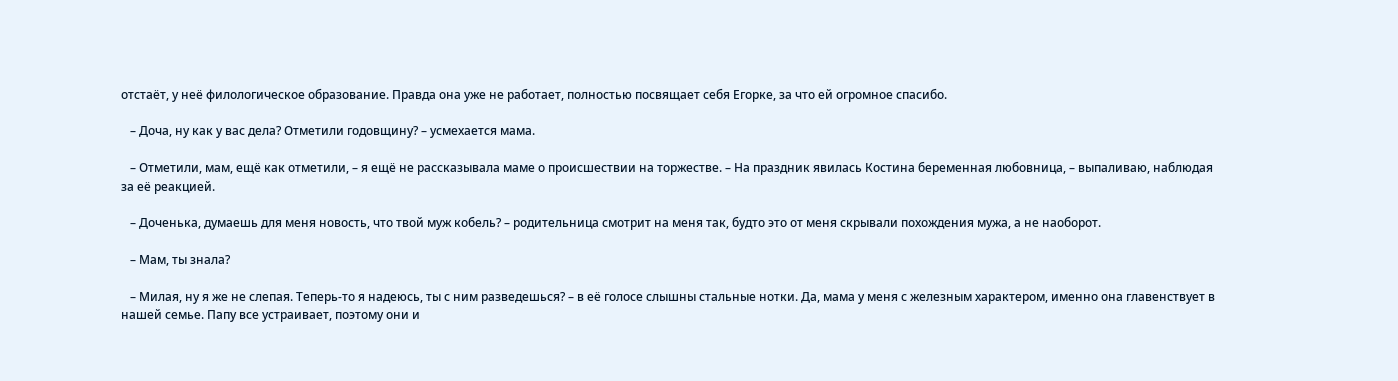отстаёт, у неё филологическое образование. Правда она уже не работает, полностью посвящает себя Егорке, за что ей огромное спасибо.

   – Доча, ну как у вас дела? Отметили годовщину? – усмехается мама.

   – Отметили, мам, ещё как отметили, – я ещё не рассказывала маме о происшествии на торжестве. – На праздник явилась Костина беременная любовница, – выпаливаю, наблюдая за её реакцией.

   – Доченька, думаешь для меня новость, что твой муж кобель? – родительница смотрит на меня так, будто это от меня скрывали похождения мужа, а не наоборот.

   – Мам, ты знала?

   – Милая, ну я же не слепая. Теперь-то я надеюсь, ты с ним разведешься? – в её голосе слышны стальные нотки. Да, мама у меня с железным характером, именно она главенствует в нашей семье. Папу все устраивает, поэтому они и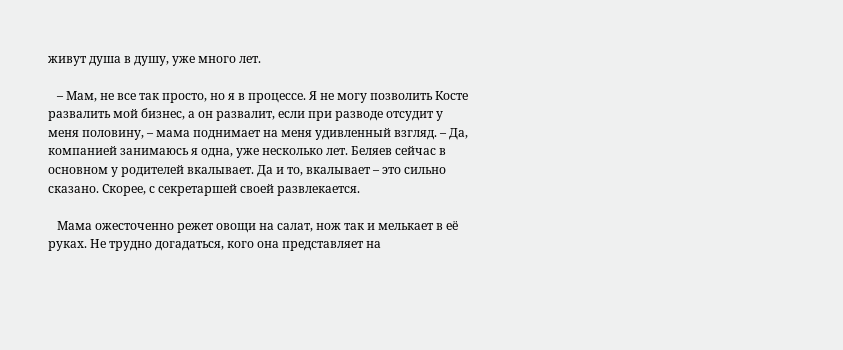живут душа в душу, уже много лет.

   – Мам, не все так просто, но я в процессе. Я не могу позволить Косте развалить мой бизнес, а он развалит, если при разводе отсудит у меня половину, – мама поднимает на меня удивленный взгляд. – Да, компанией занимаюсь я одна, уже несколько лет. Беляев сейчас в основном у родителей вкалывает. Да и то, вкалывает – это сильно сказано. Скорее, с секретаршей своей развлекается.

   Мама ожесточенно режет овощи на салат, нож так и мелькает в её руках. Не трудно догадаться, кого она представляет на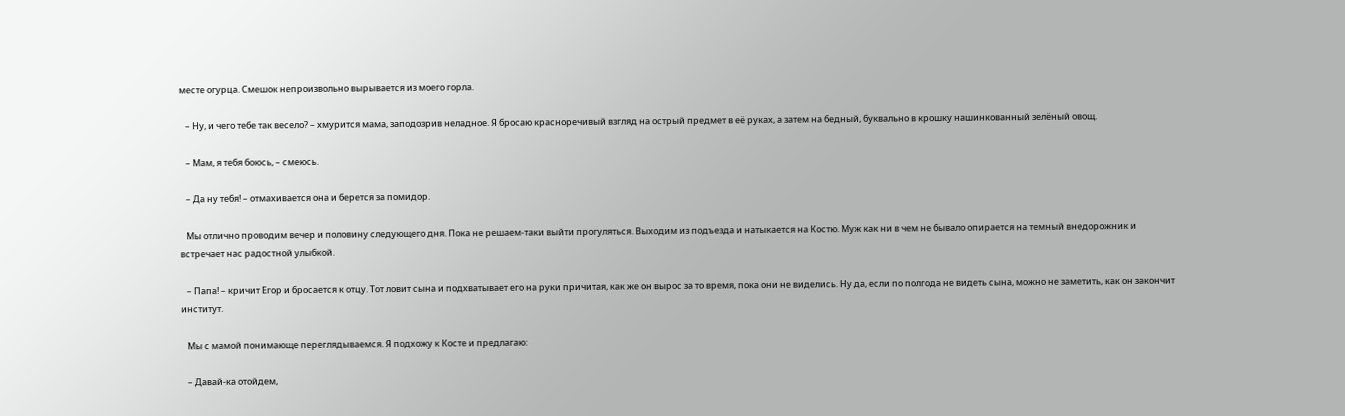месте огурца. Смешок непроизвольно вырывается из моего горла.

   – Ну, и чего тебе так весело? – хмурится мама, заподозрив неладное. Я бросаю красноречивый взгляд на острый предмет в её руках, а затем на бедный, буквально в крошку нашинкованный зелёный овощ.

   – Мам, я тебя боюсь, – смеюсь.

   – Да ну тебя! – отмахивается она и берется за помидор.

   Мы отлично проводим вечер и половину следующего дня. Пока не решаем-таки выйти прогуляться. Выходим из подъезда и натыкается на Костю. Муж как ни в чем не бывало опирается на темный внедорожник и встречает нас радостной улыбкой.

   – Папа! – кричит Егор и бросается к отцу. Тот ловит сына и подхватывает его на руки причитая, как же он вырос за то время, пока они не виделись. Ну да, если по полгода не видеть сына, можно не заметить, как он закончит институт.

   Мы с мамой понимающе переглядываемся. Я подхожу к Косте и предлагаю:

   – Давай-ка отойдем,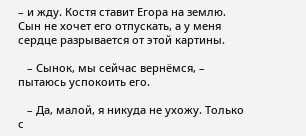– и жду. Костя ставит Егора на землю. Сын не хочет его отпускать, а у меня сердце разрывается от этой картины.

   – Сынок, мы сейчас вернёмся, – пытаюсь успокоить его.

   – Да, малой, я никуда не ухожу. Только с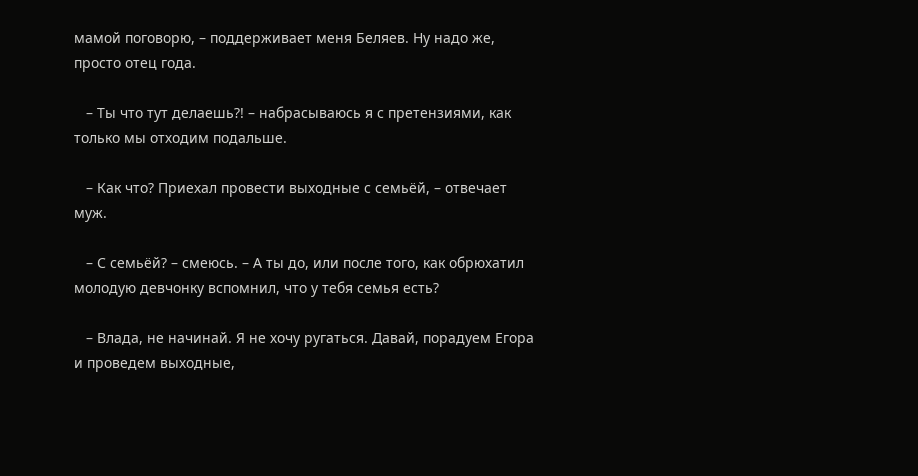мамой поговорю, – поддерживает меня Беляев. Ну надо же, просто отец года.

   – Ты что тут делаешь?! – набрасываюсь я с претензиями, как только мы отходим подальше.

   – Как что? Приехал провести выходные с семьёй, – отвечает муж.

   – С семьёй? – смеюсь. – А ты до, или после того, как обрюхатил молодую девчонку вспомнил, что у тебя семья есть?

   – Влада, не начинай. Я не хочу ругаться. Давай, порадуем Егора и проведем выходные,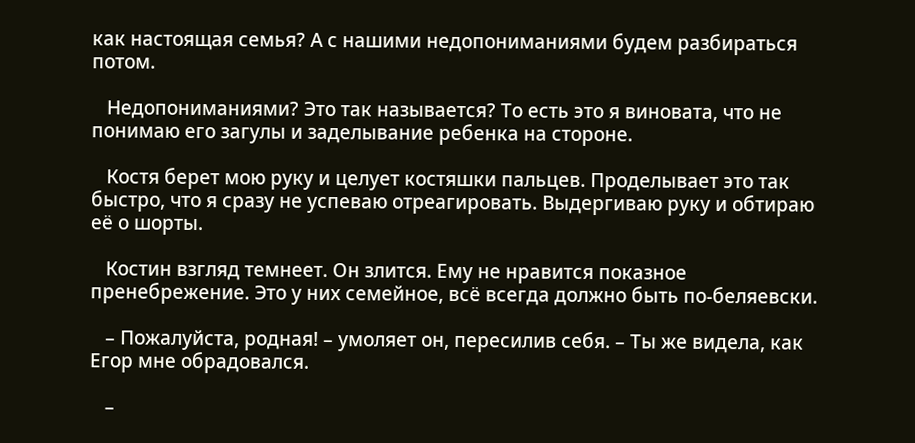как настоящая семья? А с нашими недопониманиями будем разбираться потом.

   Недопониманиями? Это так называется? То есть это я виновата, что не понимаю его загулы и заделывание ребенка на стороне.

   Костя берет мою руку и целует костяшки пальцев. Проделывает это так быстро, что я сразу не успеваю отреагировать. Выдергиваю руку и обтираю её о шорты.

   Костин взгляд темнеет. Он злится. Ему не нравится показное пренебрежение. Это у них семейное, всё всегда должно быть по-беляевски.

   – Пожалуйста, родная! – умоляет он, пересилив себя. – Ты же видела, как Егор мне обрадовался.

   –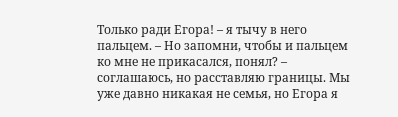Только ради Егора! – я тычу в него пальцем. – Но запомни, чтобы и пальцем ко мне не прикасался, понял? – соглашаюсь, но расставляю границы. Мы уже давно никакая не семья, но Егора я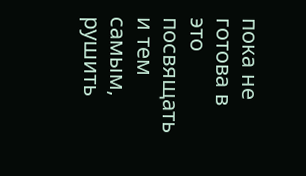пока не готова в это посвящать и тем самым, рушить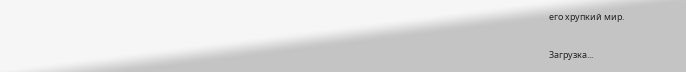его хрупкий мир.

Загрузка...